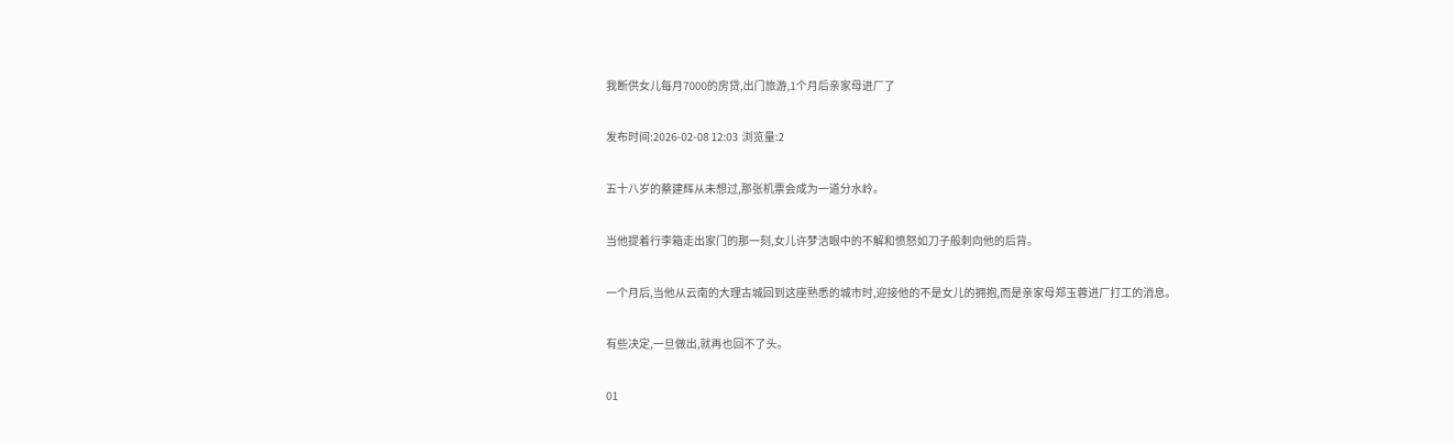我断供女儿每月7000的房贷,出门旅游,1个月后亲家母进厂了

发布时间:2026-02-08 12:03  浏览量:2

五十八岁的蔡建辉从未想过,那张机票会成为一道分水岭。

当他提着行李箱走出家门的那一刻,女儿许梦洁眼中的不解和愤怒如刀子般刺向他的后背。

一个月后,当他从云南的大理古城回到这座熟悉的城市时,迎接他的不是女儿的拥抱,而是亲家母郑玉蓉进厂打工的消息。

有些决定,一旦做出,就再也回不了头。

01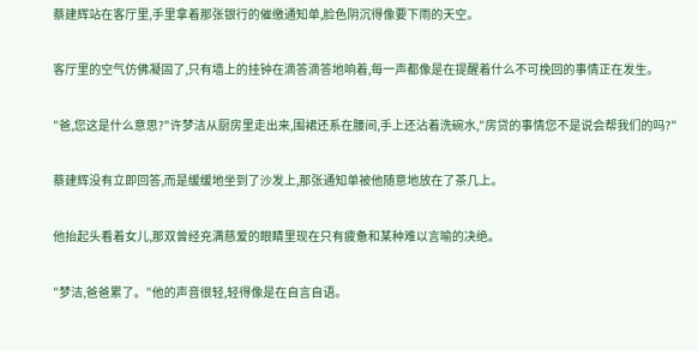蔡建辉站在客厅里,手里拿着那张银行的催缴通知单,脸色阴沉得像要下雨的天空。

客厅里的空气仿佛凝固了,只有墙上的挂钟在滴答滴答地响着,每一声都像是在提醒着什么不可挽回的事情正在发生。

"爸,您这是什么意思?"许梦洁从厨房里走出来,围裙还系在腰间,手上还沾着洗碗水,"房贷的事情您不是说会帮我们的吗?"

蔡建辉没有立即回答,而是缓缓地坐到了沙发上,那张通知单被他随意地放在了茶几上。

他抬起头看着女儿,那双曾经充满慈爱的眼睛里现在只有疲惫和某种难以言喻的决绝。

"梦洁,爸爸累了。"他的声音很轻,轻得像是在自言自语。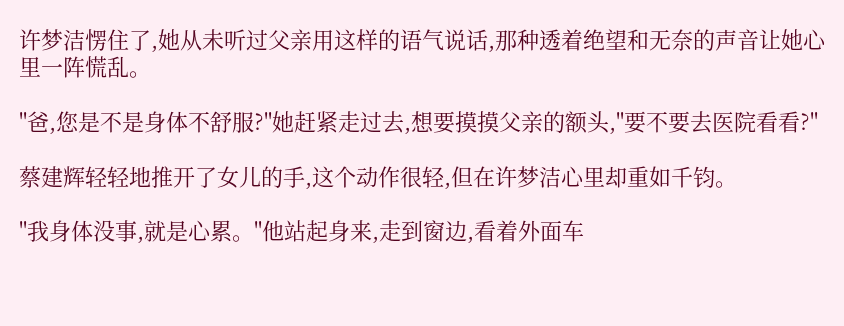许梦洁愣住了,她从未听过父亲用这样的语气说话,那种透着绝望和无奈的声音让她心里一阵慌乱。

"爸,您是不是身体不舒服?"她赶紧走过去,想要摸摸父亲的额头,"要不要去医院看看?"

蔡建辉轻轻地推开了女儿的手,这个动作很轻,但在许梦洁心里却重如千钧。

"我身体没事,就是心累。"他站起身来,走到窗边,看着外面车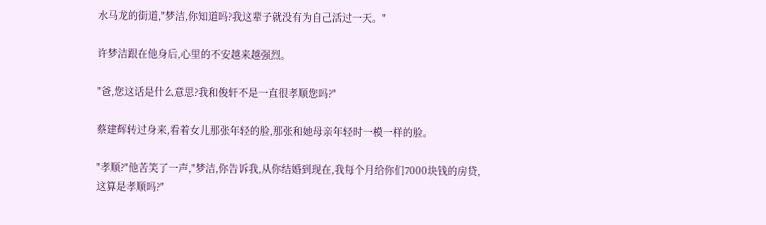水马龙的街道,"梦洁,你知道吗?我这辈子就没有为自己活过一天。"

许梦洁跟在他身后,心里的不安越来越强烈。

"爸,您这话是什么意思?我和俊轩不是一直很孝顺您吗?"

蔡建辉转过身来,看着女儿那张年轻的脸,那张和她母亲年轻时一模一样的脸。

"孝顺?"他苦笑了一声,"梦洁,你告诉我,从你结婚到现在,我每个月给你们7000块钱的房贷,这算是孝顺吗?"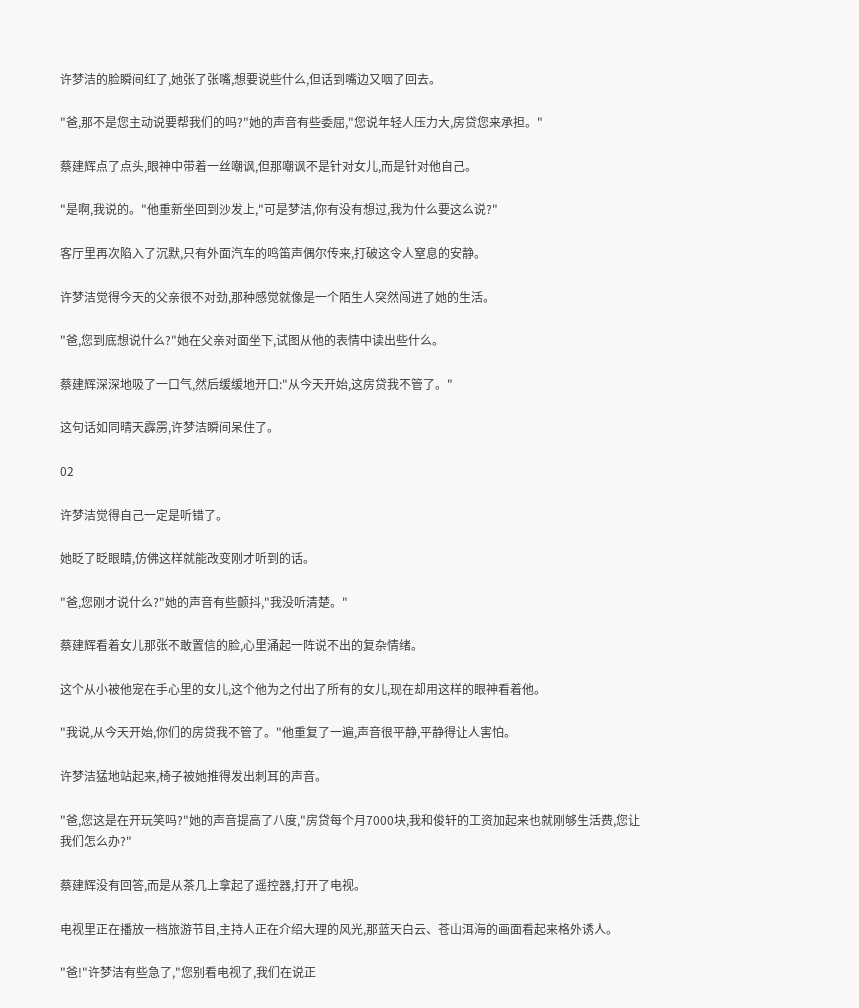许梦洁的脸瞬间红了,她张了张嘴,想要说些什么,但话到嘴边又咽了回去。

"爸,那不是您主动说要帮我们的吗?"她的声音有些委屈,"您说年轻人压力大,房贷您来承担。"

蔡建辉点了点头,眼神中带着一丝嘲讽,但那嘲讽不是针对女儿,而是针对他自己。

"是啊,我说的。"他重新坐回到沙发上,"可是梦洁,你有没有想过,我为什么要这么说?"

客厅里再次陷入了沉默,只有外面汽车的鸣笛声偶尔传来,打破这令人窒息的安静。

许梦洁觉得今天的父亲很不对劲,那种感觉就像是一个陌生人突然闯进了她的生活。

"爸,您到底想说什么?"她在父亲对面坐下,试图从他的表情中读出些什么。

蔡建辉深深地吸了一口气,然后缓缓地开口:"从今天开始,这房贷我不管了。"

这句话如同晴天霹雳,许梦洁瞬间呆住了。

02

许梦洁觉得自己一定是听错了。

她眨了眨眼睛,仿佛这样就能改变刚才听到的话。

"爸,您刚才说什么?"她的声音有些颤抖,"我没听清楚。"

蔡建辉看着女儿那张不敢置信的脸,心里涌起一阵说不出的复杂情绪。

这个从小被他宠在手心里的女儿,这个他为之付出了所有的女儿,现在却用这样的眼神看着他。

"我说,从今天开始,你们的房贷我不管了。"他重复了一遍,声音很平静,平静得让人害怕。

许梦洁猛地站起来,椅子被她推得发出刺耳的声音。

"爸,您这是在开玩笑吗?"她的声音提高了八度,"房贷每个月7000块,我和俊轩的工资加起来也就刚够生活费,您让我们怎么办?"

蔡建辉没有回答,而是从茶几上拿起了遥控器,打开了电视。

电视里正在播放一档旅游节目,主持人正在介绍大理的风光,那蓝天白云、苍山洱海的画面看起来格外诱人。

"爸!"许梦洁有些急了,"您别看电视了,我们在说正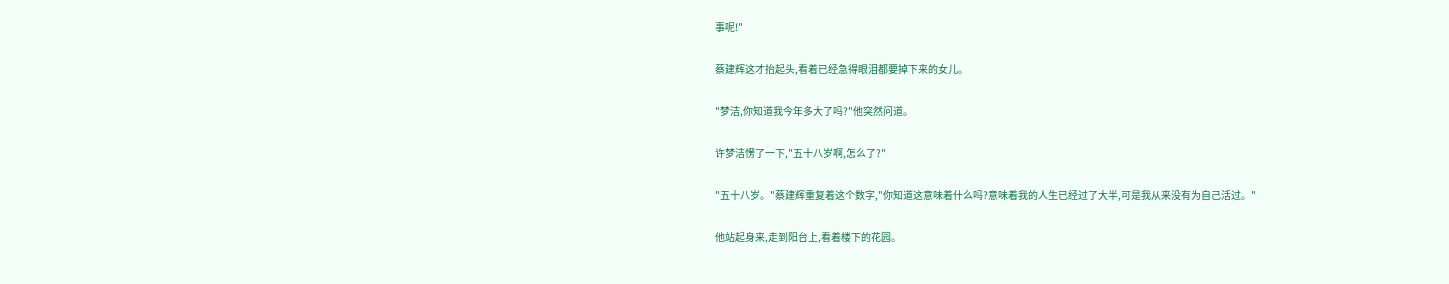事呢!"

蔡建辉这才抬起头,看着已经急得眼泪都要掉下来的女儿。

"梦洁,你知道我今年多大了吗?"他突然问道。

许梦洁愣了一下,"五十八岁啊,怎么了?"

"五十八岁。"蔡建辉重复着这个数字,"你知道这意味着什么吗?意味着我的人生已经过了大半,可是我从来没有为自己活过。"

他站起身来,走到阳台上,看着楼下的花园。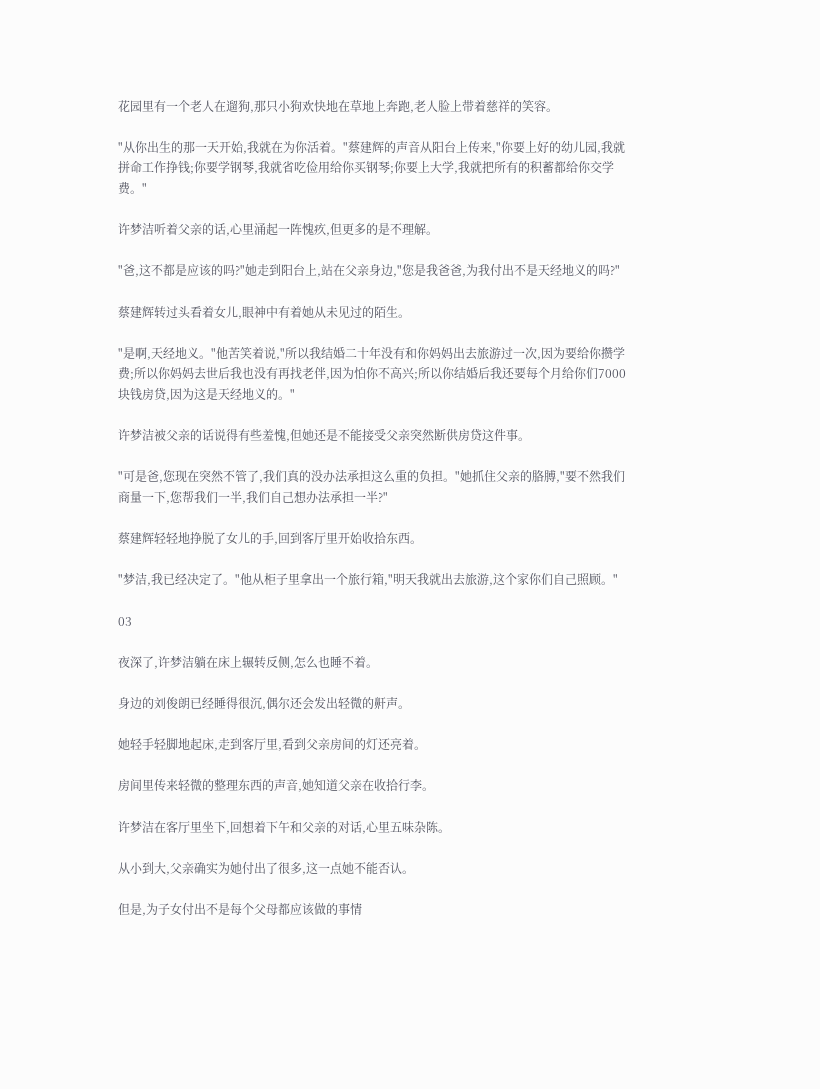花园里有一个老人在遛狗,那只小狗欢快地在草地上奔跑,老人脸上带着慈祥的笑容。

"从你出生的那一天开始,我就在为你活着。"蔡建辉的声音从阳台上传来,"你要上好的幼儿园,我就拼命工作挣钱;你要学钢琴,我就省吃俭用给你买钢琴;你要上大学,我就把所有的积蓄都给你交学费。"

许梦洁听着父亲的话,心里涌起一阵愧疚,但更多的是不理解。

"爸,这不都是应该的吗?"她走到阳台上,站在父亲身边,"您是我爸爸,为我付出不是天经地义的吗?"

蔡建辉转过头看着女儿,眼神中有着她从未见过的陌生。

"是啊,天经地义。"他苦笑着说,"所以我结婚二十年没有和你妈妈出去旅游过一次,因为要给你攒学费;所以你妈妈去世后我也没有再找老伴,因为怕你不高兴;所以你结婚后我还要每个月给你们7000块钱房贷,因为这是天经地义的。"

许梦洁被父亲的话说得有些羞愧,但她还是不能接受父亲突然断供房贷这件事。

"可是爸,您现在突然不管了,我们真的没办法承担这么重的负担。"她抓住父亲的胳膊,"要不然我们商量一下,您帮我们一半,我们自己想办法承担一半?"

蔡建辉轻轻地挣脱了女儿的手,回到客厅里开始收拾东西。

"梦洁,我已经决定了。"他从柜子里拿出一个旅行箱,"明天我就出去旅游,这个家你们自己照顾。"

03

夜深了,许梦洁躺在床上辗转反侧,怎么也睡不着。

身边的刘俊朗已经睡得很沉,偶尔还会发出轻微的鼾声。

她轻手轻脚地起床,走到客厅里,看到父亲房间的灯还亮着。

房间里传来轻微的整理东西的声音,她知道父亲在收拾行李。

许梦洁在客厅里坐下,回想着下午和父亲的对话,心里五味杂陈。

从小到大,父亲确实为她付出了很多,这一点她不能否认。

但是,为子女付出不是每个父母都应该做的事情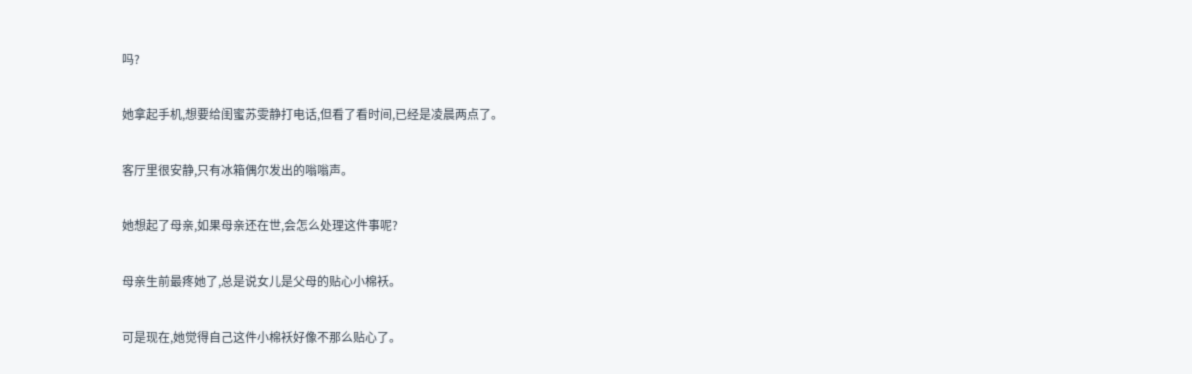吗?

她拿起手机,想要给闺蜜苏雯静打电话,但看了看时间,已经是凌晨两点了。

客厅里很安静,只有冰箱偶尔发出的嗡嗡声。

她想起了母亲,如果母亲还在世,会怎么处理这件事呢?

母亲生前最疼她了,总是说女儿是父母的贴心小棉袄。

可是现在,她觉得自己这件小棉袄好像不那么贴心了。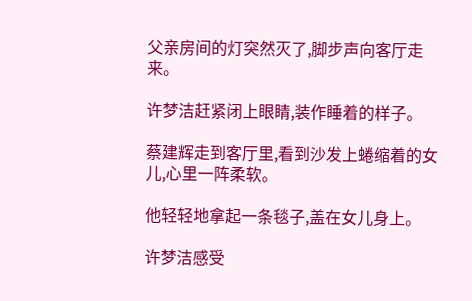父亲房间的灯突然灭了,脚步声向客厅走来。

许梦洁赶紧闭上眼睛,装作睡着的样子。

蔡建辉走到客厅里,看到沙发上蜷缩着的女儿,心里一阵柔软。

他轻轻地拿起一条毯子,盖在女儿身上。

许梦洁感受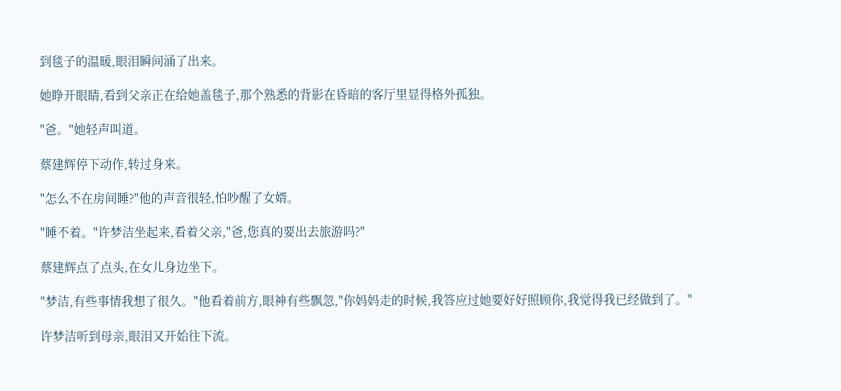到毯子的温暖,眼泪瞬间涌了出来。

她睁开眼睛,看到父亲正在给她盖毯子,那个熟悉的背影在昏暗的客厅里显得格外孤独。

"爸。"她轻声叫道。

蔡建辉停下动作,转过身来。

"怎么不在房间睡?"他的声音很轻,怕吵醒了女婿。

"睡不着。"许梦洁坐起来,看着父亲,"爸,您真的要出去旅游吗?"

蔡建辉点了点头,在女儿身边坐下。

"梦洁,有些事情我想了很久。"他看着前方,眼神有些飘忽,"你妈妈走的时候,我答应过她要好好照顾你,我觉得我已经做到了。"

许梦洁听到母亲,眼泪又开始往下流。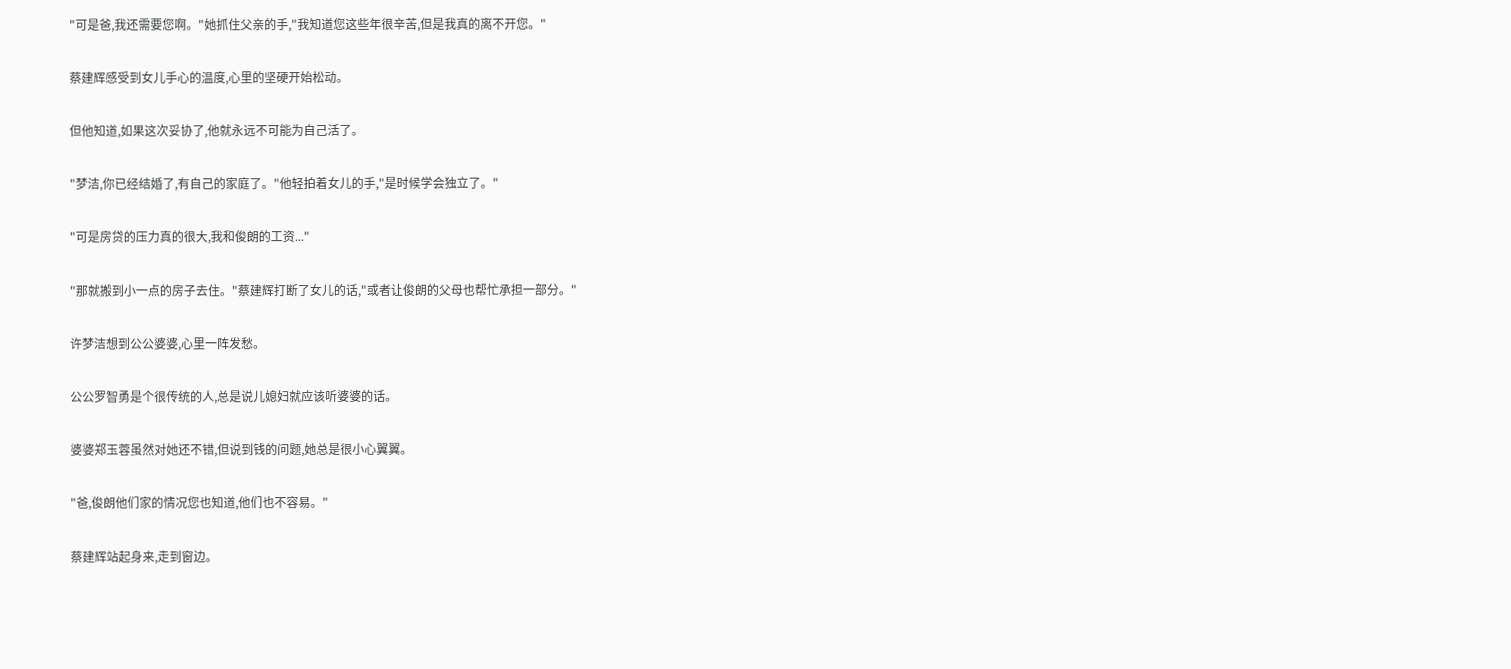"可是爸,我还需要您啊。"她抓住父亲的手,"我知道您这些年很辛苦,但是我真的离不开您。"

蔡建辉感受到女儿手心的温度,心里的坚硬开始松动。

但他知道,如果这次妥协了,他就永远不可能为自己活了。

"梦洁,你已经结婚了,有自己的家庭了。"他轻拍着女儿的手,"是时候学会独立了。"

"可是房贷的压力真的很大,我和俊朗的工资..."

"那就搬到小一点的房子去住。"蔡建辉打断了女儿的话,"或者让俊朗的父母也帮忙承担一部分。"

许梦洁想到公公婆婆,心里一阵发愁。

公公罗智勇是个很传统的人,总是说儿媳妇就应该听婆婆的话。

婆婆郑玉蓉虽然对她还不错,但说到钱的问题,她总是很小心翼翼。

"爸,俊朗他们家的情况您也知道,他们也不容易。"

蔡建辉站起身来,走到窗边。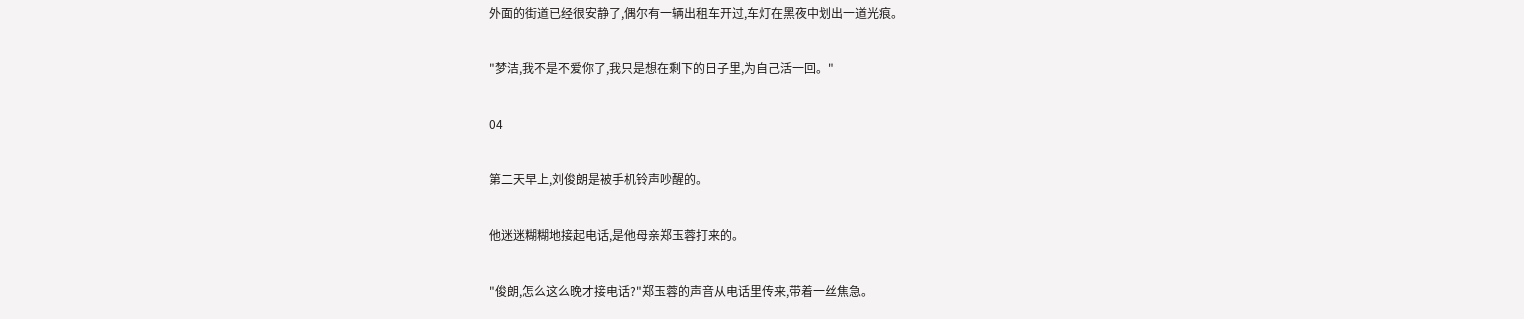外面的街道已经很安静了,偶尔有一辆出租车开过,车灯在黑夜中划出一道光痕。

"梦洁,我不是不爱你了,我只是想在剩下的日子里,为自己活一回。"

04

第二天早上,刘俊朗是被手机铃声吵醒的。

他迷迷糊糊地接起电话,是他母亲郑玉蓉打来的。

"俊朗,怎么这么晚才接电话?"郑玉蓉的声音从电话里传来,带着一丝焦急。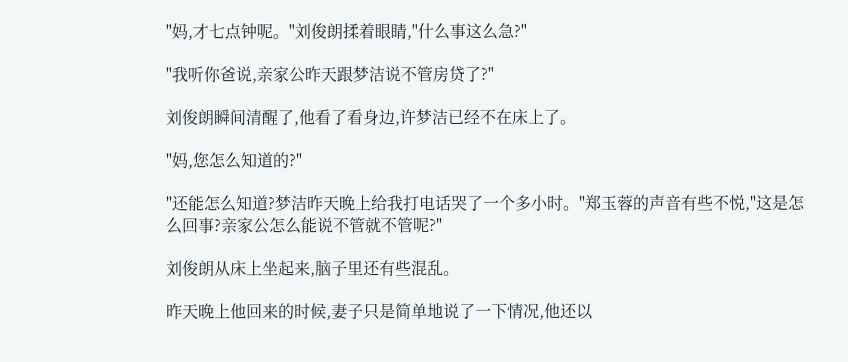"妈,才七点钟呢。"刘俊朗揉着眼睛,"什么事这么急?"

"我听你爸说,亲家公昨天跟梦洁说不管房贷了?"

刘俊朗瞬间清醒了,他看了看身边,许梦洁已经不在床上了。

"妈,您怎么知道的?"

"还能怎么知道?梦洁昨天晚上给我打电话哭了一个多小时。"郑玉蓉的声音有些不悦,"这是怎么回事?亲家公怎么能说不管就不管呢?"

刘俊朗从床上坐起来,脑子里还有些混乱。

昨天晚上他回来的时候,妻子只是简单地说了一下情况,他还以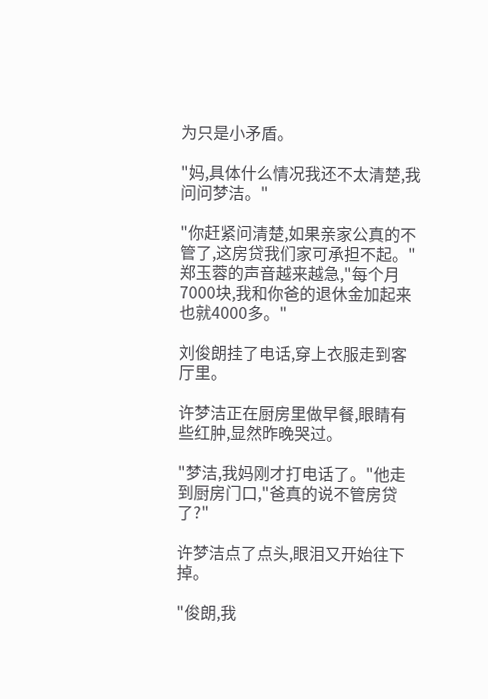为只是小矛盾。

"妈,具体什么情况我还不太清楚,我问问梦洁。"

"你赶紧问清楚,如果亲家公真的不管了,这房贷我们家可承担不起。"郑玉蓉的声音越来越急,"每个月7000块,我和你爸的退休金加起来也就4000多。"

刘俊朗挂了电话,穿上衣服走到客厅里。

许梦洁正在厨房里做早餐,眼睛有些红肿,显然昨晚哭过。

"梦洁,我妈刚才打电话了。"他走到厨房门口,"爸真的说不管房贷了?"

许梦洁点了点头,眼泪又开始往下掉。

"俊朗,我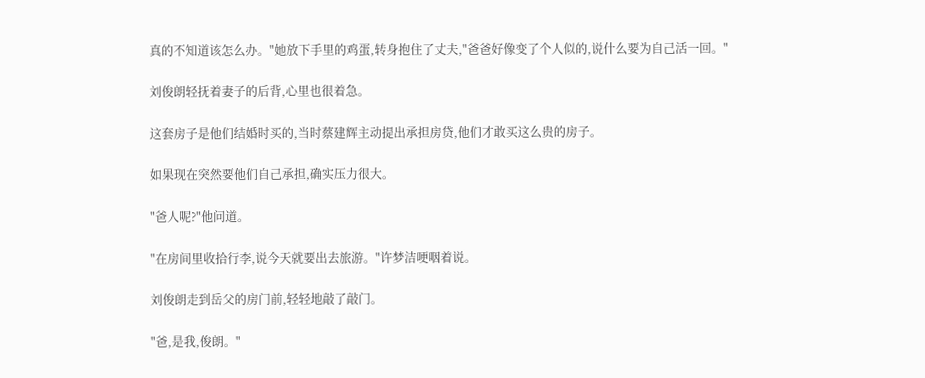真的不知道该怎么办。"她放下手里的鸡蛋,转身抱住了丈夫,"爸爸好像变了个人似的,说什么要为自己活一回。"

刘俊朗轻抚着妻子的后背,心里也很着急。

这套房子是他们结婚时买的,当时蔡建辉主动提出承担房贷,他们才敢买这么贵的房子。

如果现在突然要他们自己承担,确实压力很大。

"爸人呢?"他问道。

"在房间里收拾行李,说今天就要出去旅游。"许梦洁哽咽着说。

刘俊朗走到岳父的房门前,轻轻地敲了敲门。

"爸,是我,俊朗。"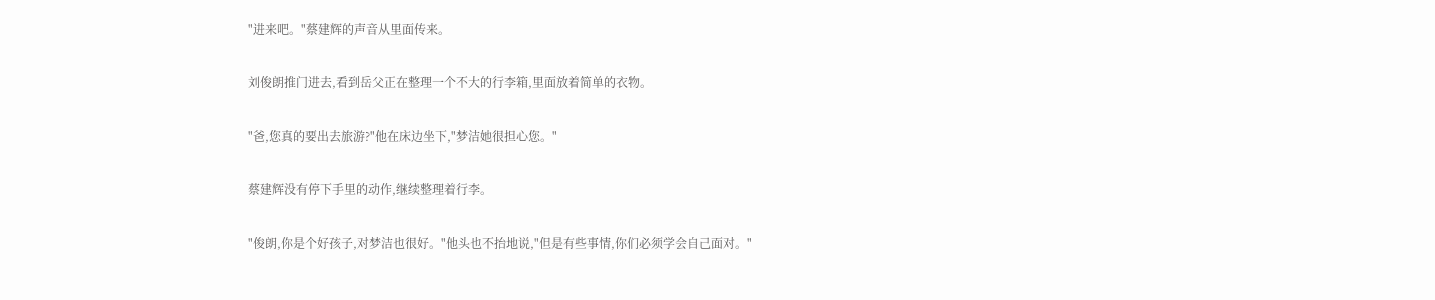"进来吧。"蔡建辉的声音从里面传来。

刘俊朗推门进去,看到岳父正在整理一个不大的行李箱,里面放着简单的衣物。

"爸,您真的要出去旅游?"他在床边坐下,"梦洁她很担心您。"

蔡建辉没有停下手里的动作,继续整理着行李。

"俊朗,你是个好孩子,对梦洁也很好。"他头也不抬地说,"但是有些事情,你们必须学会自己面对。"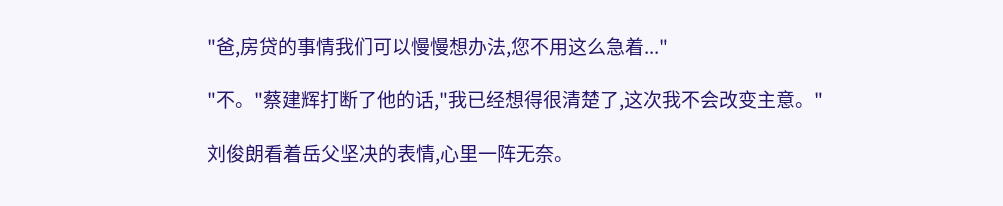"爸,房贷的事情我们可以慢慢想办法,您不用这么急着..."

"不。"蔡建辉打断了他的话,"我已经想得很清楚了,这次我不会改变主意。"

刘俊朗看着岳父坚决的表情,心里一阵无奈。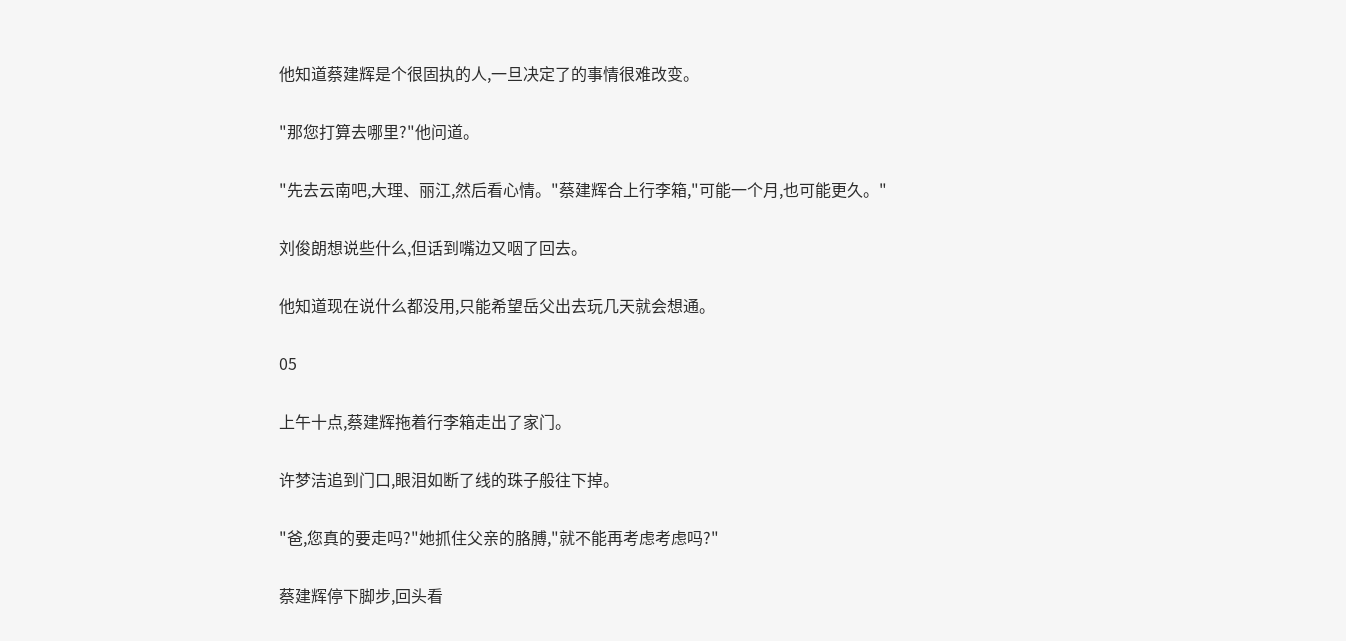他知道蔡建辉是个很固执的人,一旦决定了的事情很难改变。

"那您打算去哪里?"他问道。

"先去云南吧,大理、丽江,然后看心情。"蔡建辉合上行李箱,"可能一个月,也可能更久。"

刘俊朗想说些什么,但话到嘴边又咽了回去。

他知道现在说什么都没用,只能希望岳父出去玩几天就会想通。

05

上午十点,蔡建辉拖着行李箱走出了家门。

许梦洁追到门口,眼泪如断了线的珠子般往下掉。

"爸,您真的要走吗?"她抓住父亲的胳膊,"就不能再考虑考虑吗?"

蔡建辉停下脚步,回头看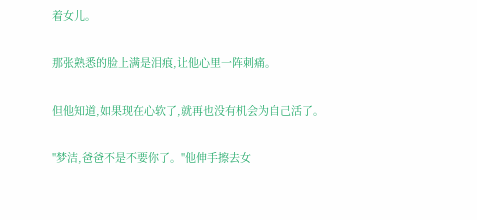着女儿。

那张熟悉的脸上满是泪痕,让他心里一阵刺痛。

但他知道,如果现在心软了,就再也没有机会为自己活了。

"梦洁,爸爸不是不要你了。"他伸手擦去女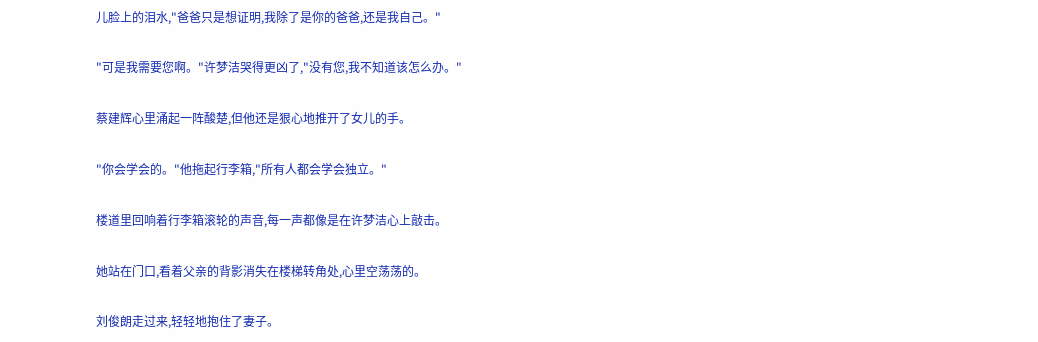儿脸上的泪水,"爸爸只是想证明,我除了是你的爸爸,还是我自己。"

"可是我需要您啊。"许梦洁哭得更凶了,"没有您,我不知道该怎么办。"

蔡建辉心里涌起一阵酸楚,但他还是狠心地推开了女儿的手。

"你会学会的。"他拖起行李箱,"所有人都会学会独立。"

楼道里回响着行李箱滚轮的声音,每一声都像是在许梦洁心上敲击。

她站在门口,看着父亲的背影消失在楼梯转角处,心里空荡荡的。

刘俊朗走过来,轻轻地抱住了妻子。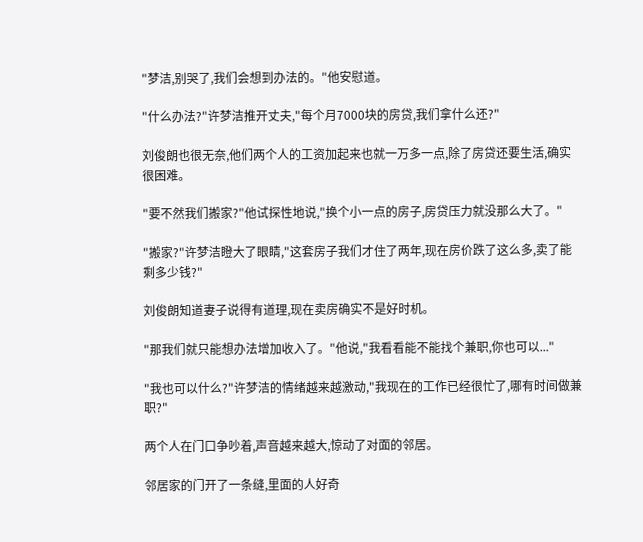"梦洁,别哭了,我们会想到办法的。"他安慰道。

"什么办法?"许梦洁推开丈夫,"每个月7000块的房贷,我们拿什么还?"

刘俊朗也很无奈,他们两个人的工资加起来也就一万多一点,除了房贷还要生活,确实很困难。

"要不然我们搬家?"他试探性地说,"换个小一点的房子,房贷压力就没那么大了。"

"搬家?"许梦洁瞪大了眼睛,"这套房子我们才住了两年,现在房价跌了这么多,卖了能剩多少钱?"

刘俊朗知道妻子说得有道理,现在卖房确实不是好时机。

"那我们就只能想办法增加收入了。"他说,"我看看能不能找个兼职,你也可以..."

"我也可以什么?"许梦洁的情绪越来越激动,"我现在的工作已经很忙了,哪有时间做兼职?"

两个人在门口争吵着,声音越来越大,惊动了对面的邻居。

邻居家的门开了一条缝,里面的人好奇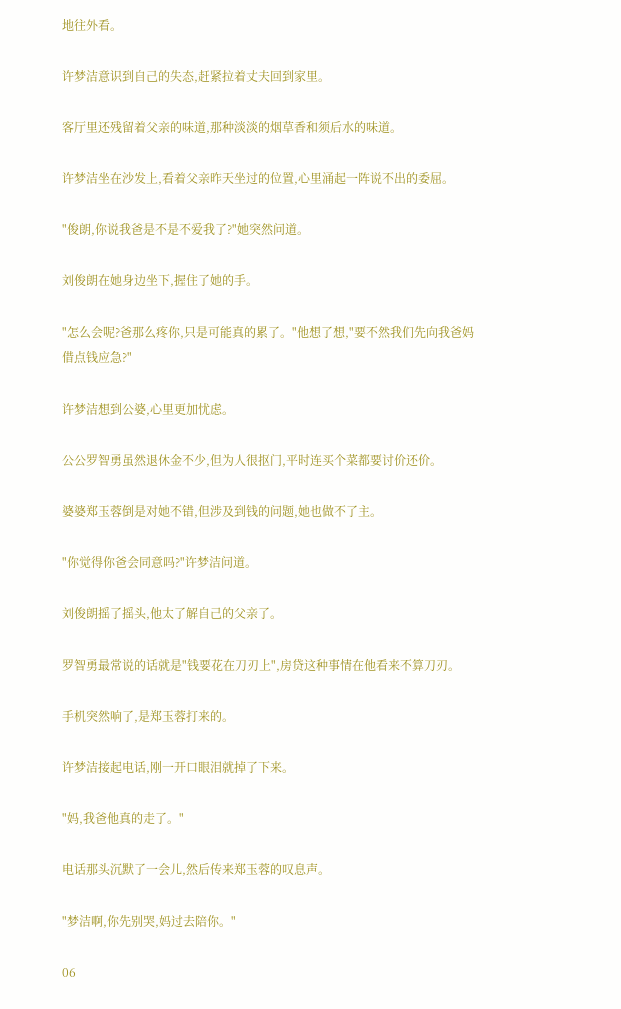地往外看。

许梦洁意识到自己的失态,赶紧拉着丈夫回到家里。

客厅里还残留着父亲的味道,那种淡淡的烟草香和须后水的味道。

许梦洁坐在沙发上,看着父亲昨天坐过的位置,心里涌起一阵说不出的委屈。

"俊朗,你说我爸是不是不爱我了?"她突然问道。

刘俊朗在她身边坐下,握住了她的手。

"怎么会呢?爸那么疼你,只是可能真的累了。"他想了想,"要不然我们先向我爸妈借点钱应急?"

许梦洁想到公婆,心里更加忧虑。

公公罗智勇虽然退休金不少,但为人很抠门,平时连买个菜都要讨价还价。

婆婆郑玉蓉倒是对她不错,但涉及到钱的问题,她也做不了主。

"你觉得你爸会同意吗?"许梦洁问道。

刘俊朗摇了摇头,他太了解自己的父亲了。

罗智勇最常说的话就是"钱要花在刀刃上",房贷这种事情在他看来不算刀刃。

手机突然响了,是郑玉蓉打来的。

许梦洁接起电话,刚一开口眼泪就掉了下来。

"妈,我爸他真的走了。"

电话那头沉默了一会儿,然后传来郑玉蓉的叹息声。

"梦洁啊,你先别哭,妈过去陪你。"

06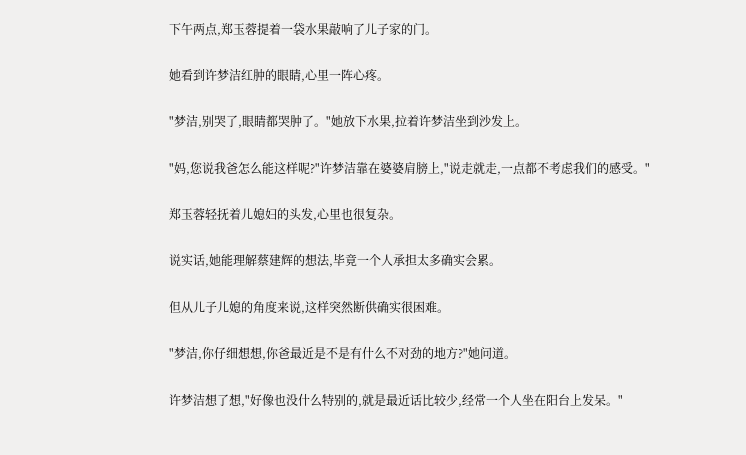下午两点,郑玉蓉提着一袋水果敲响了儿子家的门。

她看到许梦洁红肿的眼睛,心里一阵心疼。

"梦洁,别哭了,眼睛都哭肿了。"她放下水果,拉着许梦洁坐到沙发上。

"妈,您说我爸怎么能这样呢?"许梦洁靠在婆婆肩膀上,"说走就走,一点都不考虑我们的感受。"

郑玉蓉轻抚着儿媳妇的头发,心里也很复杂。

说实话,她能理解蔡建辉的想法,毕竟一个人承担太多确实会累。

但从儿子儿媳的角度来说,这样突然断供确实很困难。

"梦洁,你仔细想想,你爸最近是不是有什么不对劲的地方?"她问道。

许梦洁想了想,"好像也没什么特别的,就是最近话比较少,经常一个人坐在阳台上发呆。"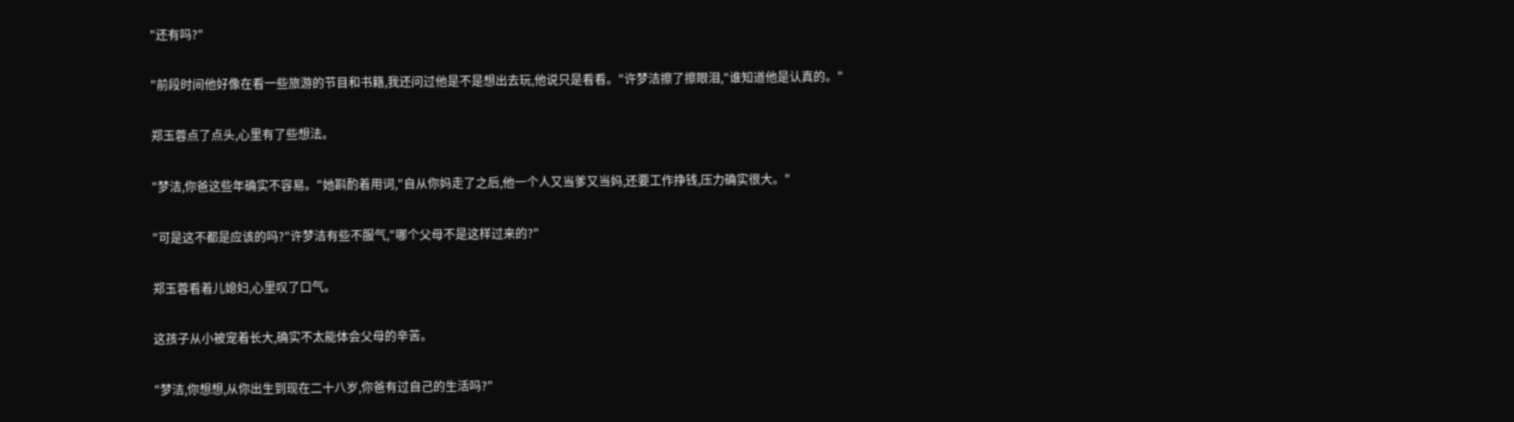"还有吗?"

"前段时间他好像在看一些旅游的节目和书籍,我还问过他是不是想出去玩,他说只是看看。"许梦洁擦了擦眼泪,"谁知道他是认真的。"

郑玉蓉点了点头,心里有了些想法。

"梦洁,你爸这些年确实不容易。"她斟酌着用词,"自从你妈走了之后,他一个人又当爹又当妈,还要工作挣钱,压力确实很大。"

"可是这不都是应该的吗?"许梦洁有些不服气,"哪个父母不是这样过来的?"

郑玉蓉看着儿媳妇,心里叹了口气。

这孩子从小被宠着长大,确实不太能体会父母的辛苦。

"梦洁,你想想,从你出生到现在二十八岁,你爸有过自己的生活吗?"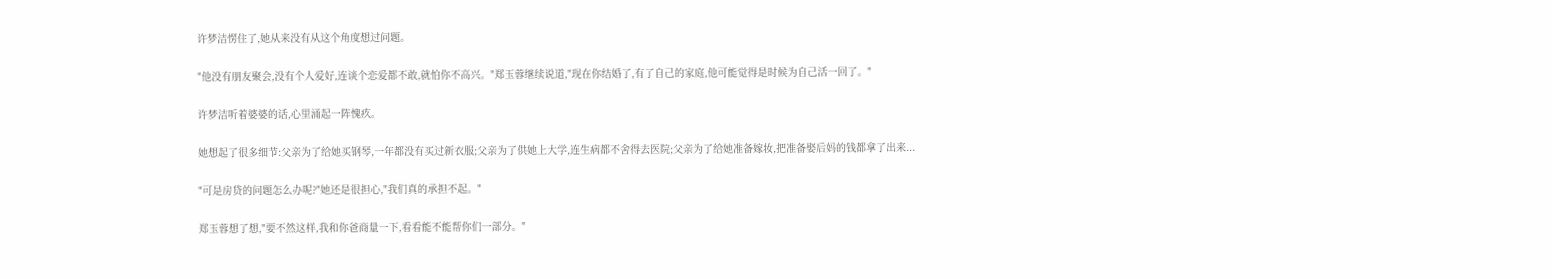许梦洁愣住了,她从来没有从这个角度想过问题。

"他没有朋友聚会,没有个人爱好,连谈个恋爱都不敢,就怕你不高兴。"郑玉蓉继续说道,"现在你结婚了,有了自己的家庭,他可能觉得是时候为自己活一回了。"

许梦洁听着婆婆的话,心里涌起一阵愧疚。

她想起了很多细节:父亲为了给她买钢琴,一年都没有买过新衣服;父亲为了供她上大学,连生病都不舍得去医院;父亲为了给她准备嫁妆,把准备娶后妈的钱都拿了出来...

"可是房贷的问题怎么办呢?"她还是很担心,"我们真的承担不起。"

郑玉蓉想了想,"要不然这样,我和你爸商量一下,看看能不能帮你们一部分。"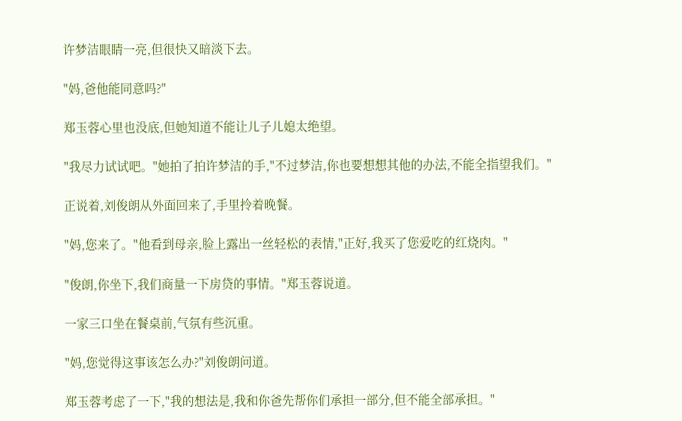许梦洁眼睛一亮,但很快又暗淡下去。

"妈,爸他能同意吗?"

郑玉蓉心里也没底,但她知道不能让儿子儿媳太绝望。

"我尽力试试吧。"她拍了拍许梦洁的手,"不过梦洁,你也要想想其他的办法,不能全指望我们。"

正说着,刘俊朗从外面回来了,手里拎着晚餐。

"妈,您来了。"他看到母亲,脸上露出一丝轻松的表情,"正好,我买了您爱吃的红烧肉。"

"俊朗,你坐下,我们商量一下房贷的事情。"郑玉蓉说道。

一家三口坐在餐桌前,气氛有些沉重。

"妈,您觉得这事该怎么办?"刘俊朗问道。

郑玉蓉考虑了一下,"我的想法是,我和你爸先帮你们承担一部分,但不能全部承担。"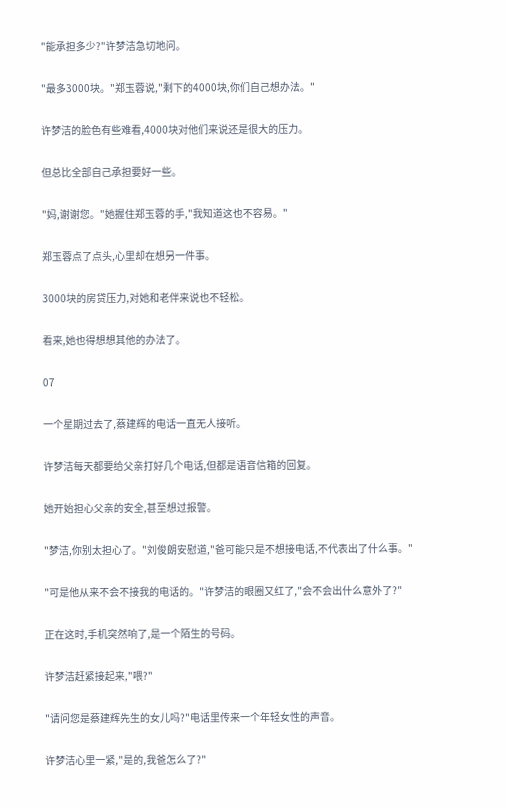"能承担多少?"许梦洁急切地问。

"最多3000块。"郑玉蓉说,"剩下的4000块,你们自己想办法。"

许梦洁的脸色有些难看,4000块对他们来说还是很大的压力。

但总比全部自己承担要好一些。

"妈,谢谢您。"她握住郑玉蓉的手,"我知道这也不容易。"

郑玉蓉点了点头,心里却在想另一件事。

3000块的房贷压力,对她和老伴来说也不轻松。

看来,她也得想想其他的办法了。

07

一个星期过去了,蔡建辉的电话一直无人接听。

许梦洁每天都要给父亲打好几个电话,但都是语音信箱的回复。

她开始担心父亲的安全,甚至想过报警。

"梦洁,你别太担心了。"刘俊朗安慰道,"爸可能只是不想接电话,不代表出了什么事。"

"可是他从来不会不接我的电话的。"许梦洁的眼圈又红了,"会不会出什么意外了?"

正在这时,手机突然响了,是一个陌生的号码。

许梦洁赶紧接起来,"喂?"

"请问您是蔡建辉先生的女儿吗?"电话里传来一个年轻女性的声音。

许梦洁心里一紧,"是的,我爸怎么了?"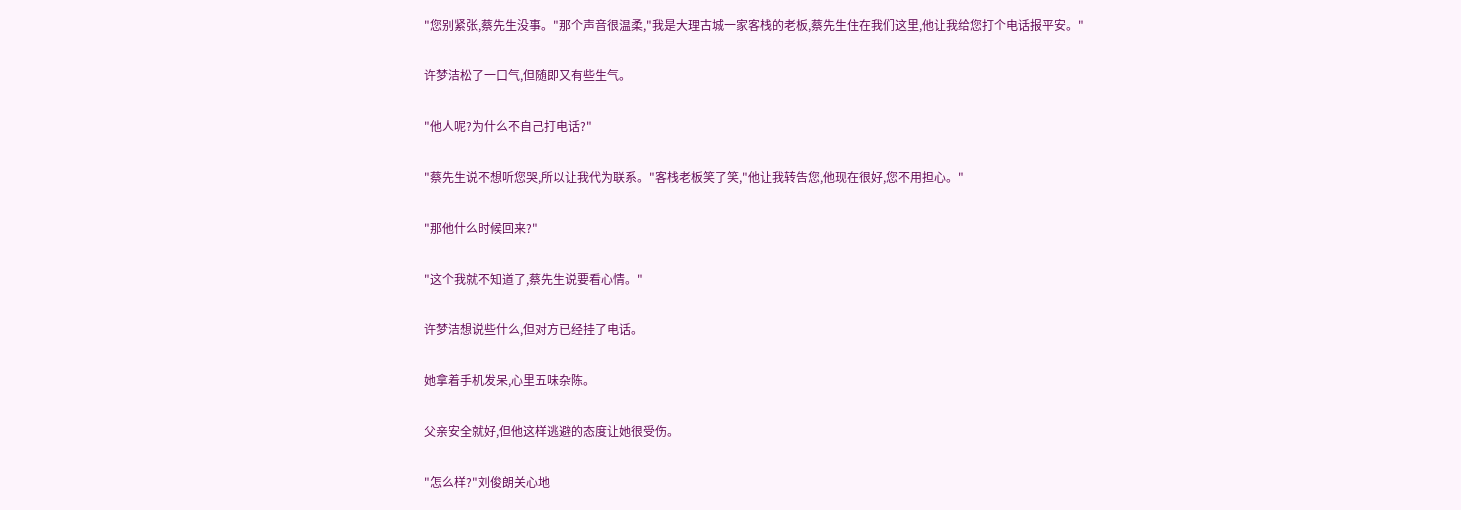"您别紧张,蔡先生没事。"那个声音很温柔,"我是大理古城一家客栈的老板,蔡先生住在我们这里,他让我给您打个电话报平安。"

许梦洁松了一口气,但随即又有些生气。

"他人呢?为什么不自己打电话?"

"蔡先生说不想听您哭,所以让我代为联系。"客栈老板笑了笑,"他让我转告您,他现在很好,您不用担心。"

"那他什么时候回来?"

"这个我就不知道了,蔡先生说要看心情。"

许梦洁想说些什么,但对方已经挂了电话。

她拿着手机发呆,心里五味杂陈。

父亲安全就好,但他这样逃避的态度让她很受伤。

"怎么样?"刘俊朗关心地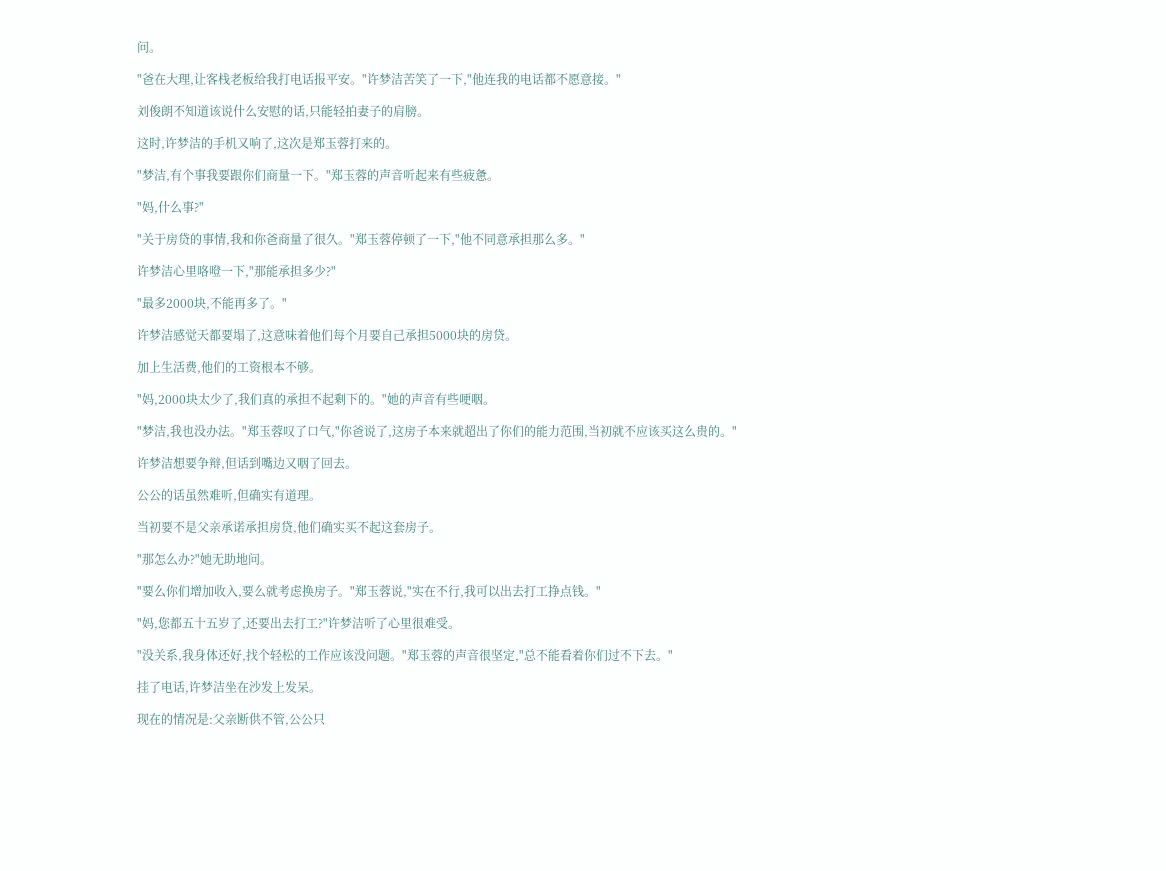问。

"爸在大理,让客栈老板给我打电话报平安。"许梦洁苦笑了一下,"他连我的电话都不愿意接。"

刘俊朗不知道该说什么安慰的话,只能轻拍妻子的肩膀。

这时,许梦洁的手机又响了,这次是郑玉蓉打来的。

"梦洁,有个事我要跟你们商量一下。"郑玉蓉的声音听起来有些疲惫。

"妈,什么事?"

"关于房贷的事情,我和你爸商量了很久。"郑玉蓉停顿了一下,"他不同意承担那么多。"

许梦洁心里咯噔一下,"那能承担多少?"

"最多2000块,不能再多了。"

许梦洁感觉天都要塌了,这意味着他们每个月要自己承担5000块的房贷。

加上生活费,他们的工资根本不够。

"妈,2000块太少了,我们真的承担不起剩下的。"她的声音有些哽咽。

"梦洁,我也没办法。"郑玉蓉叹了口气,"你爸说了,这房子本来就超出了你们的能力范围,当初就不应该买这么贵的。"

许梦洁想要争辩,但话到嘴边又咽了回去。

公公的话虽然难听,但确实有道理。

当初要不是父亲承诺承担房贷,他们确实买不起这套房子。

"那怎么办?"她无助地问。

"要么你们增加收入,要么就考虑换房子。"郑玉蓉说,"实在不行,我可以出去打工挣点钱。"

"妈,您都五十五岁了,还要出去打工?"许梦洁听了心里很难受。

"没关系,我身体还好,找个轻松的工作应该没问题。"郑玉蓉的声音很坚定,"总不能看着你们过不下去。"

挂了电话,许梦洁坐在沙发上发呆。

现在的情况是:父亲断供不管,公公只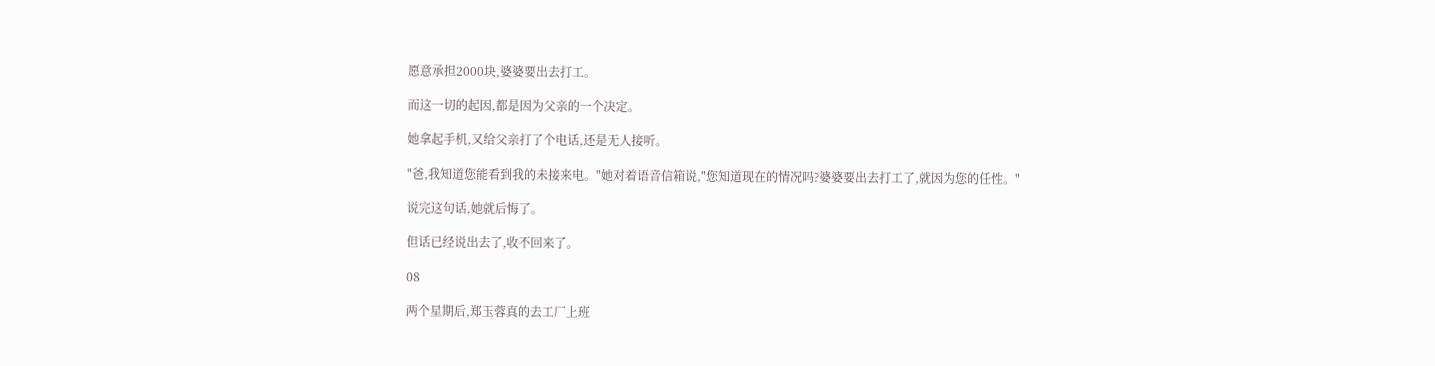愿意承担2000块,婆婆要出去打工。

而这一切的起因,都是因为父亲的一个决定。

她拿起手机,又给父亲打了个电话,还是无人接听。

"爸,我知道您能看到我的未接来电。"她对着语音信箱说,"您知道现在的情况吗?婆婆要出去打工了,就因为您的任性。"

说完这句话,她就后悔了。

但话已经说出去了,收不回来了。

08

两个星期后,郑玉蓉真的去工厂上班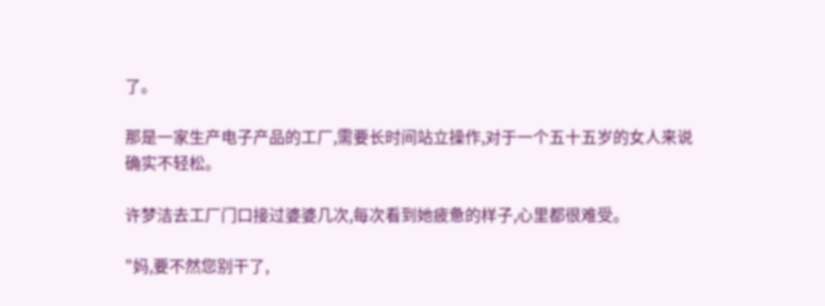了。

那是一家生产电子产品的工厂,需要长时间站立操作,对于一个五十五岁的女人来说确实不轻松。

许梦洁去工厂门口接过婆婆几次,每次看到她疲惫的样子,心里都很难受。

"妈,要不然您别干了,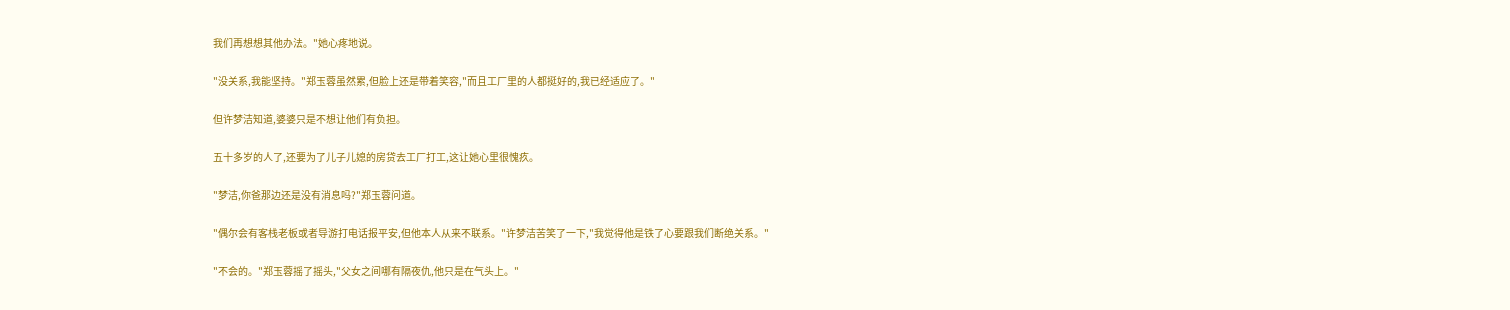我们再想想其他办法。"她心疼地说。

"没关系,我能坚持。"郑玉蓉虽然累,但脸上还是带着笑容,"而且工厂里的人都挺好的,我已经适应了。"

但许梦洁知道,婆婆只是不想让他们有负担。

五十多岁的人了,还要为了儿子儿媳的房贷去工厂打工,这让她心里很愧疚。

"梦洁,你爸那边还是没有消息吗?"郑玉蓉问道。

"偶尔会有客栈老板或者导游打电话报平安,但他本人从来不联系。"许梦洁苦笑了一下,"我觉得他是铁了心要跟我们断绝关系。"

"不会的。"郑玉蓉摇了摇头,"父女之间哪有隔夜仇,他只是在气头上。"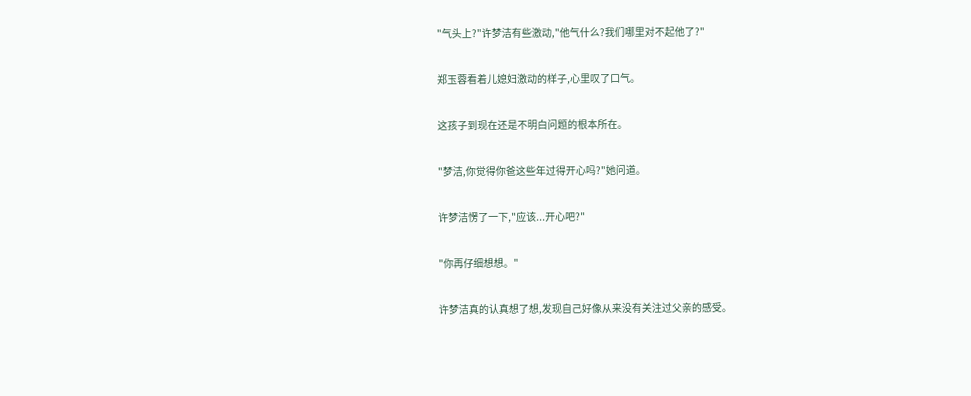"气头上?"许梦洁有些激动,"他气什么?我们哪里对不起他了?"

郑玉蓉看着儿媳妇激动的样子,心里叹了口气。

这孩子到现在还是不明白问题的根本所在。

"梦洁,你觉得你爸这些年过得开心吗?"她问道。

许梦洁愣了一下,"应该...开心吧?"

"你再仔细想想。"

许梦洁真的认真想了想,发现自己好像从来没有关注过父亲的感受。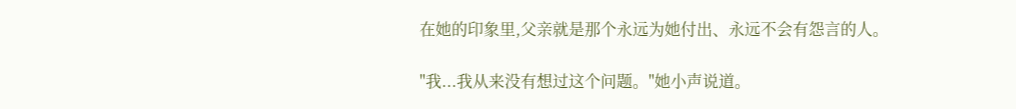在她的印象里,父亲就是那个永远为她付出、永远不会有怨言的人。

"我...我从来没有想过这个问题。"她小声说道。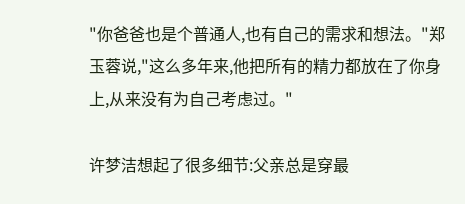"你爸爸也是个普通人,也有自己的需求和想法。"郑玉蓉说,"这么多年来,他把所有的精力都放在了你身上,从来没有为自己考虑过。"

许梦洁想起了很多细节:父亲总是穿最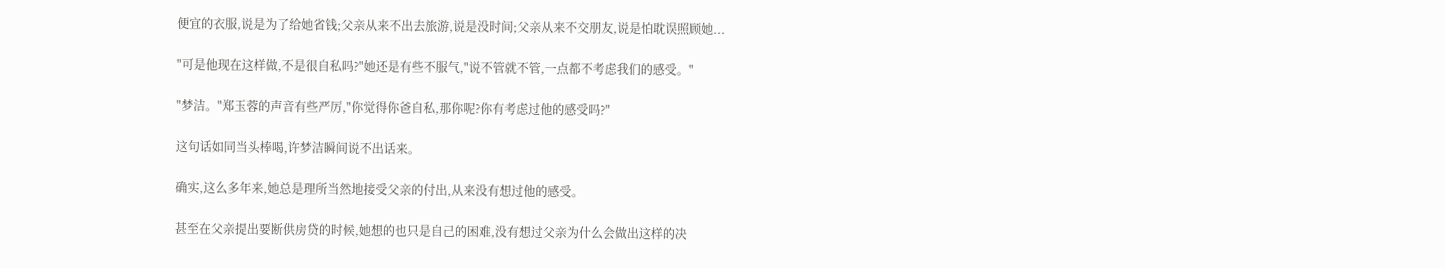便宜的衣服,说是为了给她省钱;父亲从来不出去旅游,说是没时间;父亲从来不交朋友,说是怕耽误照顾她...

"可是他现在这样做,不是很自私吗?"她还是有些不服气,"说不管就不管,一点都不考虑我们的感受。"

"梦洁。"郑玉蓉的声音有些严厉,"你觉得你爸自私,那你呢?你有考虑过他的感受吗?"

这句话如同当头棒喝,许梦洁瞬间说不出话来。

确实,这么多年来,她总是理所当然地接受父亲的付出,从来没有想过他的感受。

甚至在父亲提出要断供房贷的时候,她想的也只是自己的困难,没有想过父亲为什么会做出这样的决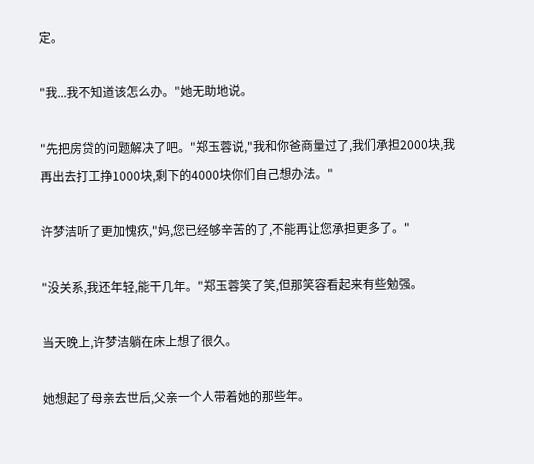定。

"我...我不知道该怎么办。"她无助地说。

"先把房贷的问题解决了吧。"郑玉蓉说,"我和你爸商量过了,我们承担2000块,我再出去打工挣1000块,剩下的4000块你们自己想办法。"

许梦洁听了更加愧疚,"妈,您已经够辛苦的了,不能再让您承担更多了。"

"没关系,我还年轻,能干几年。"郑玉蓉笑了笑,但那笑容看起来有些勉强。

当天晚上,许梦洁躺在床上想了很久。

她想起了母亲去世后,父亲一个人带着她的那些年。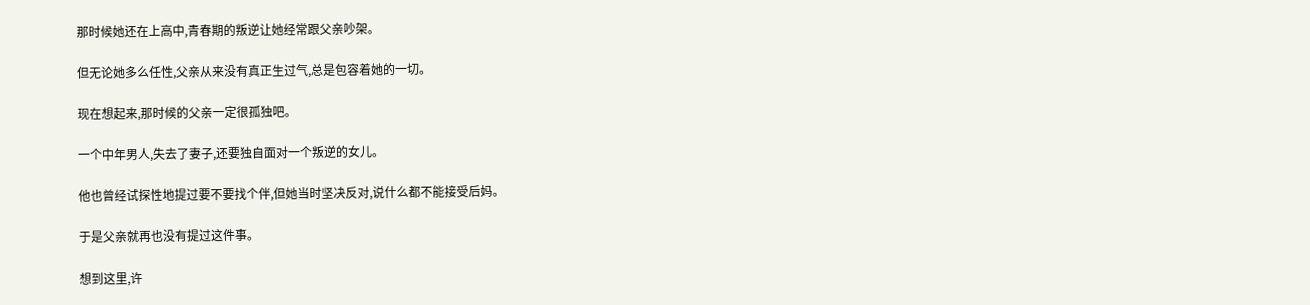那时候她还在上高中,青春期的叛逆让她经常跟父亲吵架。

但无论她多么任性,父亲从来没有真正生过气,总是包容着她的一切。

现在想起来,那时候的父亲一定很孤独吧。

一个中年男人,失去了妻子,还要独自面对一个叛逆的女儿。

他也曾经试探性地提过要不要找个伴,但她当时坚决反对,说什么都不能接受后妈。

于是父亲就再也没有提过这件事。

想到这里,许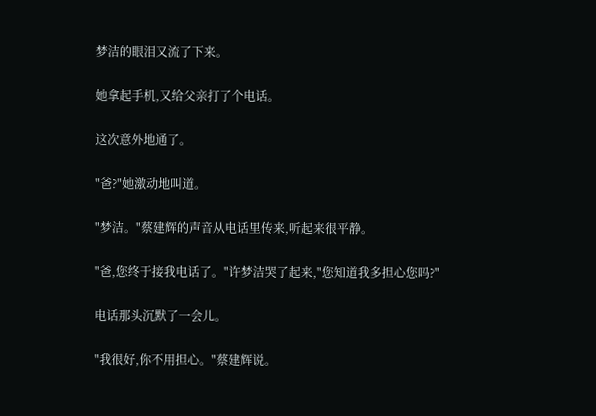梦洁的眼泪又流了下来。

她拿起手机,又给父亲打了个电话。

这次意外地通了。

"爸?"她激动地叫道。

"梦洁。"蔡建辉的声音从电话里传来,听起来很平静。

"爸,您终于接我电话了。"许梦洁哭了起来,"您知道我多担心您吗?"

电话那头沉默了一会儿。

"我很好,你不用担心。"蔡建辉说。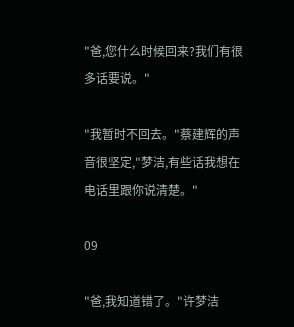"爸,您什么时候回来?我们有很多话要说。"

"我暂时不回去。"蔡建辉的声音很坚定,"梦洁,有些话我想在电话里跟你说清楚。"

09

"爸,我知道错了。"许梦洁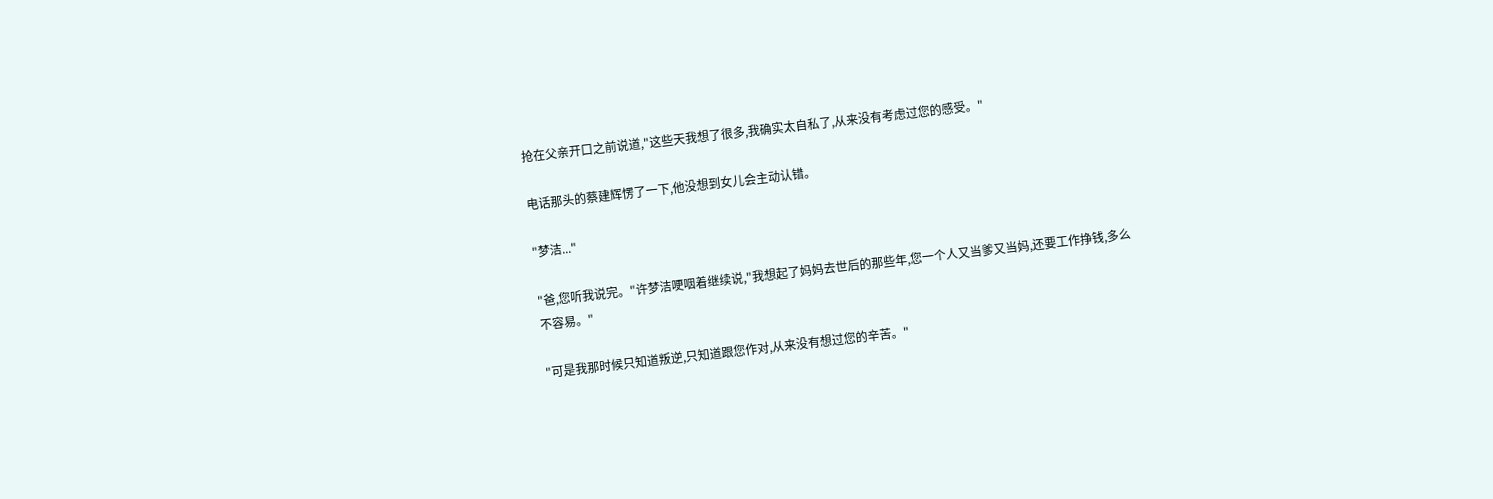抢在父亲开口之前说道,"这些天我想了很多,我确实太自私了,从来没有考虑过您的感受。"

电话那头的蔡建辉愣了一下,他没想到女儿会主动认错。

"梦洁..."

"爸,您听我说完。"许梦洁哽咽着继续说,"我想起了妈妈去世后的那些年,您一个人又当爹又当妈,还要工作挣钱,多么不容易。"

"可是我那时候只知道叛逆,只知道跟您作对,从来没有想过您的辛苦。"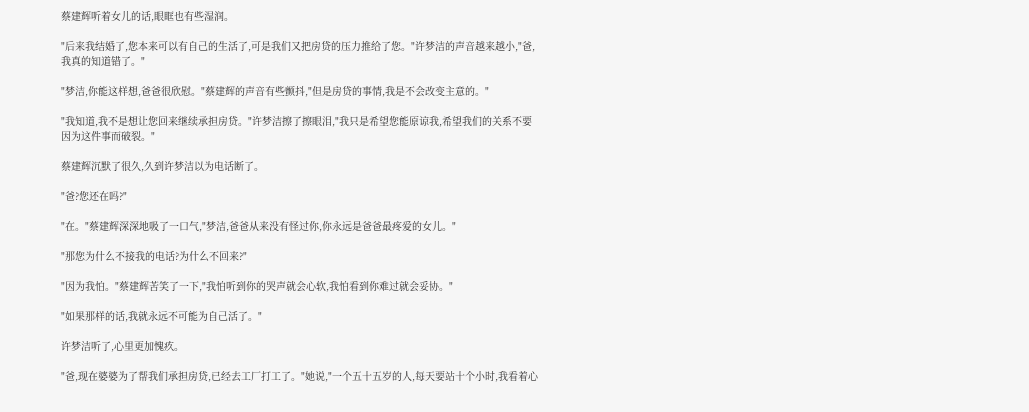蔡建辉听着女儿的话,眼眶也有些湿润。

"后来我结婚了,您本来可以有自己的生活了,可是我们又把房贷的压力推给了您。"许梦洁的声音越来越小,"爸,我真的知道错了。"

"梦洁,你能这样想,爸爸很欣慰。"蔡建辉的声音有些颤抖,"但是房贷的事情,我是不会改变主意的。"

"我知道,我不是想让您回来继续承担房贷。"许梦洁擦了擦眼泪,"我只是希望您能原谅我,希望我们的关系不要因为这件事而破裂。"

蔡建辉沉默了很久,久到许梦洁以为电话断了。

"爸?您还在吗?"

"在。"蔡建辉深深地吸了一口气,"梦洁,爸爸从来没有怪过你,你永远是爸爸最疼爱的女儿。"

"那您为什么不接我的电话?为什么不回来?"

"因为我怕。"蔡建辉苦笑了一下,"我怕听到你的哭声就会心软,我怕看到你难过就会妥协。"

"如果那样的话,我就永远不可能为自己活了。"

许梦洁听了,心里更加愧疚。

"爸,现在婆婆为了帮我们承担房贷,已经去工厂打工了。"她说,"一个五十五岁的人,每天要站十个小时,我看着心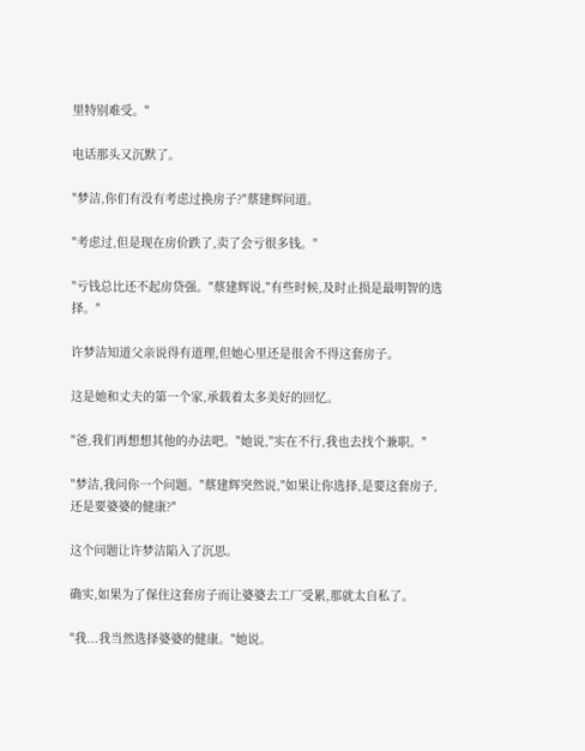里特别难受。"

电话那头又沉默了。

"梦洁,你们有没有考虑过换房子?"蔡建辉问道。

"考虑过,但是现在房价跌了,卖了会亏很多钱。"

"亏钱总比还不起房贷强。"蔡建辉说,"有些时候,及时止损是最明智的选择。"

许梦洁知道父亲说得有道理,但她心里还是很舍不得这套房子。

这是她和丈夫的第一个家,承载着太多美好的回忆。

"爸,我们再想想其他的办法吧。"她说,"实在不行,我也去找个兼职。"

"梦洁,我问你一个问题。"蔡建辉突然说,"如果让你选择,是要这套房子,还是要婆婆的健康?"

这个问题让许梦洁陷入了沉思。

确实,如果为了保住这套房子而让婆婆去工厂受累,那就太自私了。

"我...我当然选择婆婆的健康。"她说。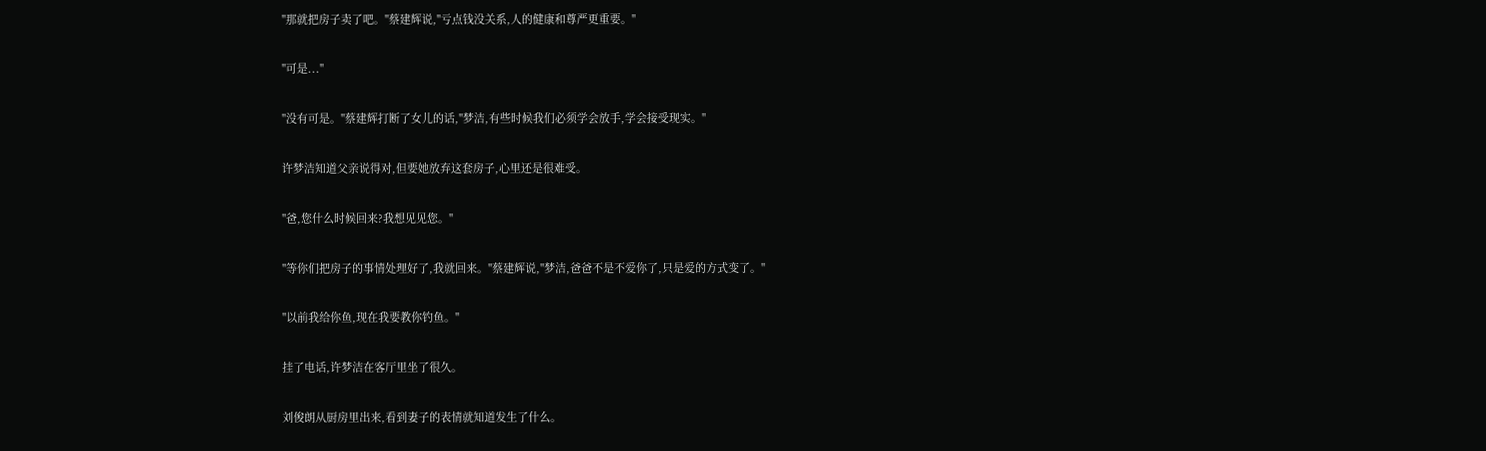"那就把房子卖了吧。"蔡建辉说,"亏点钱没关系,人的健康和尊严更重要。"

"可是..."

"没有可是。"蔡建辉打断了女儿的话,"梦洁,有些时候我们必须学会放手,学会接受现实。"

许梦洁知道父亲说得对,但要她放弃这套房子,心里还是很难受。

"爸,您什么时候回来?我想见见您。"

"等你们把房子的事情处理好了,我就回来。"蔡建辉说,"梦洁,爸爸不是不爱你了,只是爱的方式变了。"

"以前我给你鱼,现在我要教你钓鱼。"

挂了电话,许梦洁在客厅里坐了很久。

刘俊朗从厨房里出来,看到妻子的表情就知道发生了什么。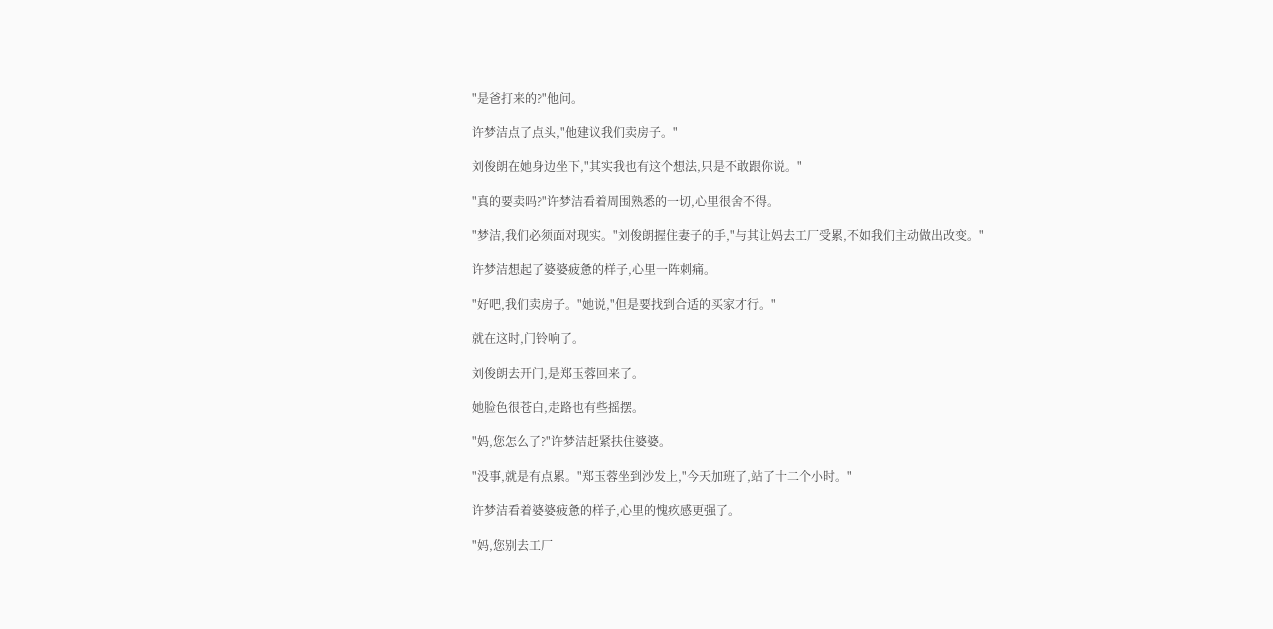"是爸打来的?"他问。

许梦洁点了点头,"他建议我们卖房子。"

刘俊朗在她身边坐下,"其实我也有这个想法,只是不敢跟你说。"

"真的要卖吗?"许梦洁看着周围熟悉的一切,心里很舍不得。

"梦洁,我们必须面对现实。"刘俊朗握住妻子的手,"与其让妈去工厂受累,不如我们主动做出改变。"

许梦洁想起了婆婆疲惫的样子,心里一阵刺痛。

"好吧,我们卖房子。"她说,"但是要找到合适的买家才行。"

就在这时,门铃响了。

刘俊朗去开门,是郑玉蓉回来了。

她脸色很苍白,走路也有些摇摆。

"妈,您怎么了?"许梦洁赶紧扶住婆婆。

"没事,就是有点累。"郑玉蓉坐到沙发上,"今天加班了,站了十二个小时。"

许梦洁看着婆婆疲惫的样子,心里的愧疚感更强了。

"妈,您别去工厂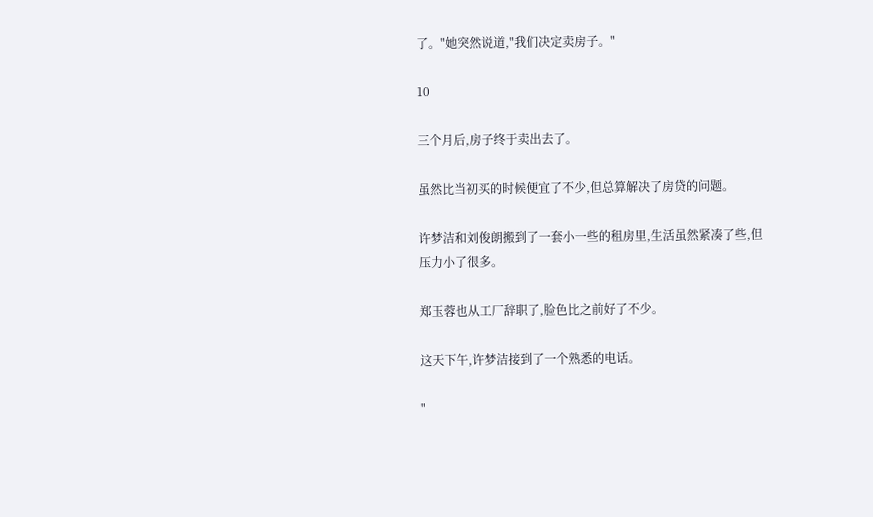了。"她突然说道,"我们决定卖房子。"

10

三个月后,房子终于卖出去了。

虽然比当初买的时候便宜了不少,但总算解决了房贷的问题。

许梦洁和刘俊朗搬到了一套小一些的租房里,生活虽然紧凑了些,但压力小了很多。

郑玉蓉也从工厂辞职了,脸色比之前好了不少。

这天下午,许梦洁接到了一个熟悉的电话。

"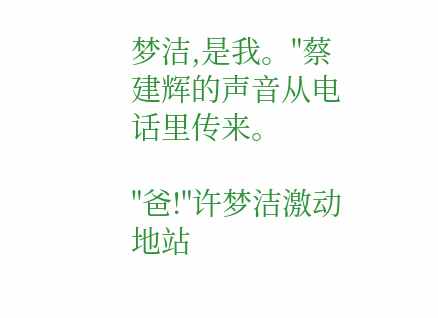梦洁,是我。"蔡建辉的声音从电话里传来。

"爸!"许梦洁激动地站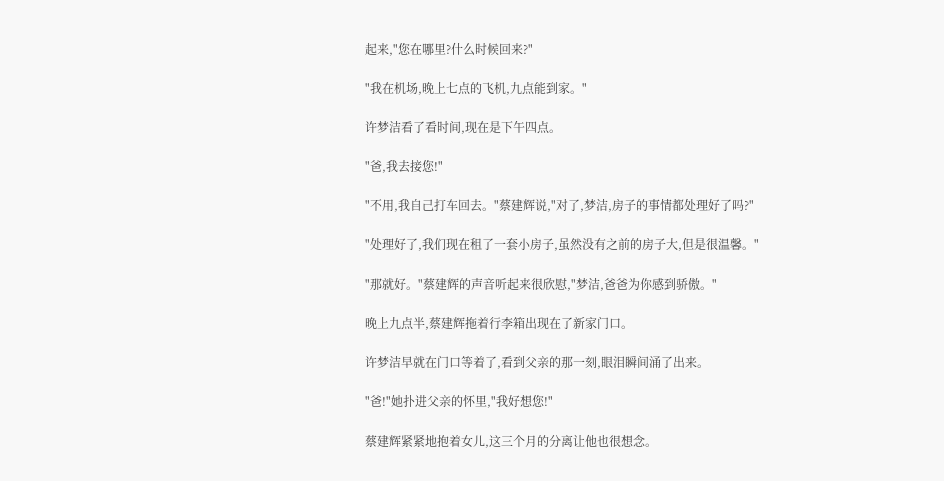起来,"您在哪里?什么时候回来?"

"我在机场,晚上七点的飞机,九点能到家。"

许梦洁看了看时间,现在是下午四点。

"爸,我去接您!"

"不用,我自己打车回去。"蔡建辉说,"对了,梦洁,房子的事情都处理好了吗?"

"处理好了,我们现在租了一套小房子,虽然没有之前的房子大,但是很温馨。"

"那就好。"蔡建辉的声音听起来很欣慰,"梦洁,爸爸为你感到骄傲。"

晚上九点半,蔡建辉拖着行李箱出现在了新家门口。

许梦洁早就在门口等着了,看到父亲的那一刻,眼泪瞬间涌了出来。

"爸!"她扑进父亲的怀里,"我好想您!"

蔡建辉紧紧地抱着女儿,这三个月的分离让他也很想念。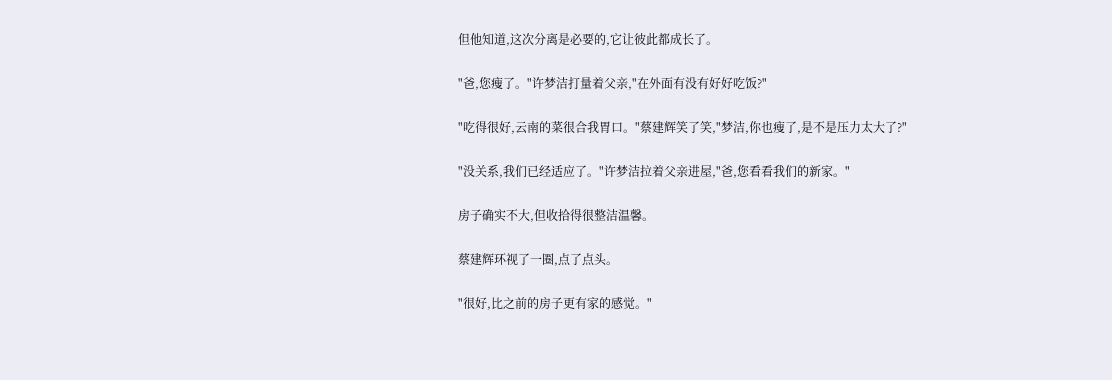但他知道,这次分离是必要的,它让彼此都成长了。

"爸,您瘦了。"许梦洁打量着父亲,"在外面有没有好好吃饭?"

"吃得很好,云南的菜很合我胃口。"蔡建辉笑了笑,"梦洁,你也瘦了,是不是压力太大了?"

"没关系,我们已经适应了。"许梦洁拉着父亲进屋,"爸,您看看我们的新家。"

房子确实不大,但收拾得很整洁温馨。

蔡建辉环视了一圈,点了点头。

"很好,比之前的房子更有家的感觉。"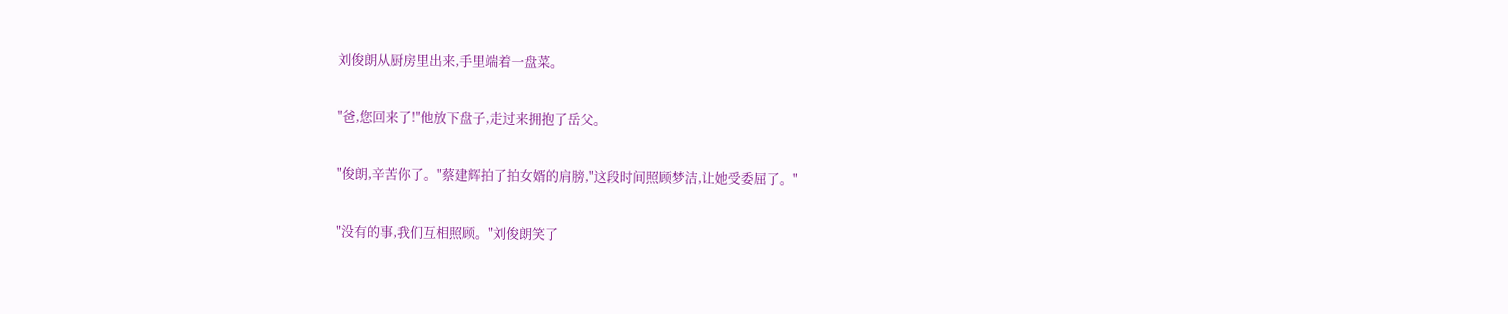刘俊朗从厨房里出来,手里端着一盘菜。

"爸,您回来了!"他放下盘子,走过来拥抱了岳父。

"俊朗,辛苦你了。"蔡建辉拍了拍女婿的肩膀,"这段时间照顾梦洁,让她受委屈了。"

"没有的事,我们互相照顾。"刘俊朗笑了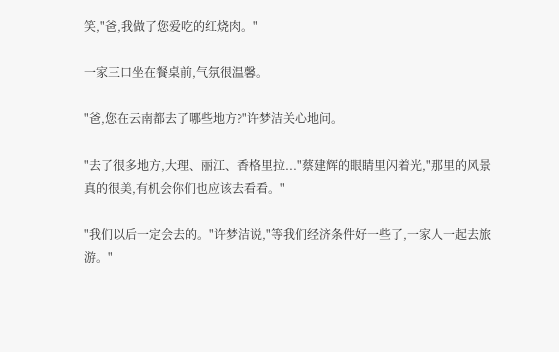笑,"爸,我做了您爱吃的红烧肉。"

一家三口坐在餐桌前,气氛很温馨。

"爸,您在云南都去了哪些地方?"许梦洁关心地问。

"去了很多地方,大理、丽江、香格里拉..."蔡建辉的眼睛里闪着光,"那里的风景真的很美,有机会你们也应该去看看。"

"我们以后一定会去的。"许梦洁说,"等我们经济条件好一些了,一家人一起去旅游。"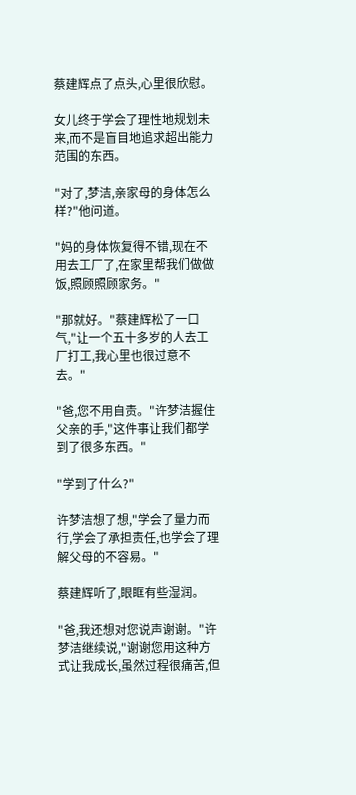蔡建辉点了点头,心里很欣慰。

女儿终于学会了理性地规划未来,而不是盲目地追求超出能力范围的东西。

"对了,梦洁,亲家母的身体怎么样?"他问道。

"妈的身体恢复得不错,现在不用去工厂了,在家里帮我们做做饭,照顾照顾家务。"

"那就好。"蔡建辉松了一口气,"让一个五十多岁的人去工厂打工,我心里也很过意不去。"

"爸,您不用自责。"许梦洁握住父亲的手,"这件事让我们都学到了很多东西。"

"学到了什么?"

许梦洁想了想,"学会了量力而行,学会了承担责任,也学会了理解父母的不容易。"

蔡建辉听了,眼眶有些湿润。

"爸,我还想对您说声谢谢。"许梦洁继续说,"谢谢您用这种方式让我成长,虽然过程很痛苦,但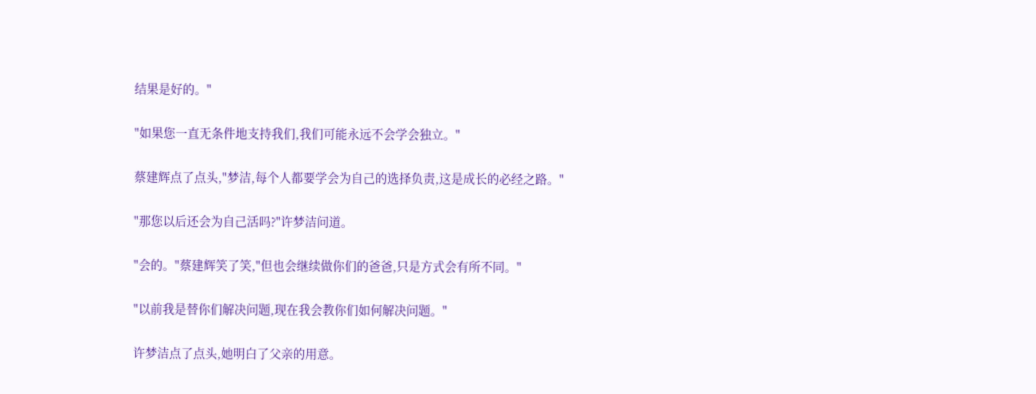结果是好的。"

"如果您一直无条件地支持我们,我们可能永远不会学会独立。"

蔡建辉点了点头,"梦洁,每个人都要学会为自己的选择负责,这是成长的必经之路。"

"那您以后还会为自己活吗?"许梦洁问道。

"会的。"蔡建辉笑了笑,"但也会继续做你们的爸爸,只是方式会有所不同。"

"以前我是替你们解决问题,现在我会教你们如何解决问题。"

许梦洁点了点头,她明白了父亲的用意。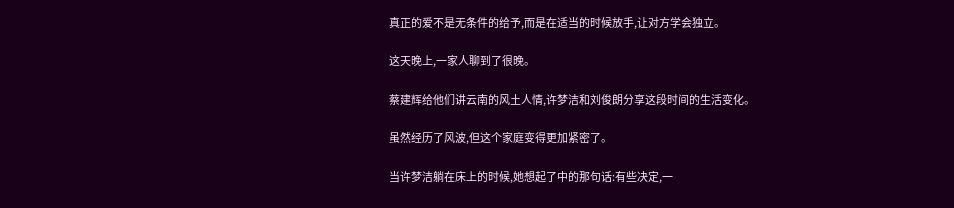真正的爱不是无条件的给予,而是在适当的时候放手,让对方学会独立。

这天晚上,一家人聊到了很晚。

蔡建辉给他们讲云南的风土人情,许梦洁和刘俊朗分享这段时间的生活变化。

虽然经历了风波,但这个家庭变得更加紧密了。

当许梦洁躺在床上的时候,她想起了中的那句话:有些决定,一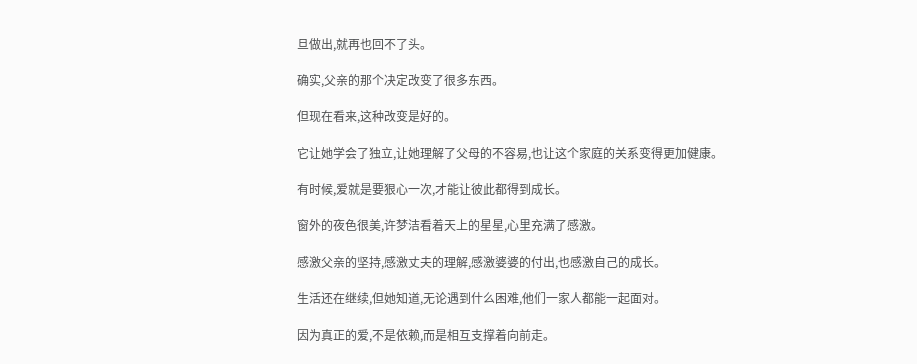旦做出,就再也回不了头。

确实,父亲的那个决定改变了很多东西。

但现在看来,这种改变是好的。

它让她学会了独立,让她理解了父母的不容易,也让这个家庭的关系变得更加健康。

有时候,爱就是要狠心一次,才能让彼此都得到成长。

窗外的夜色很美,许梦洁看着天上的星星,心里充满了感激。

感激父亲的坚持,感激丈夫的理解,感激婆婆的付出,也感激自己的成长。

生活还在继续,但她知道,无论遇到什么困难,他们一家人都能一起面对。

因为真正的爱,不是依赖,而是相互支撑着向前走。